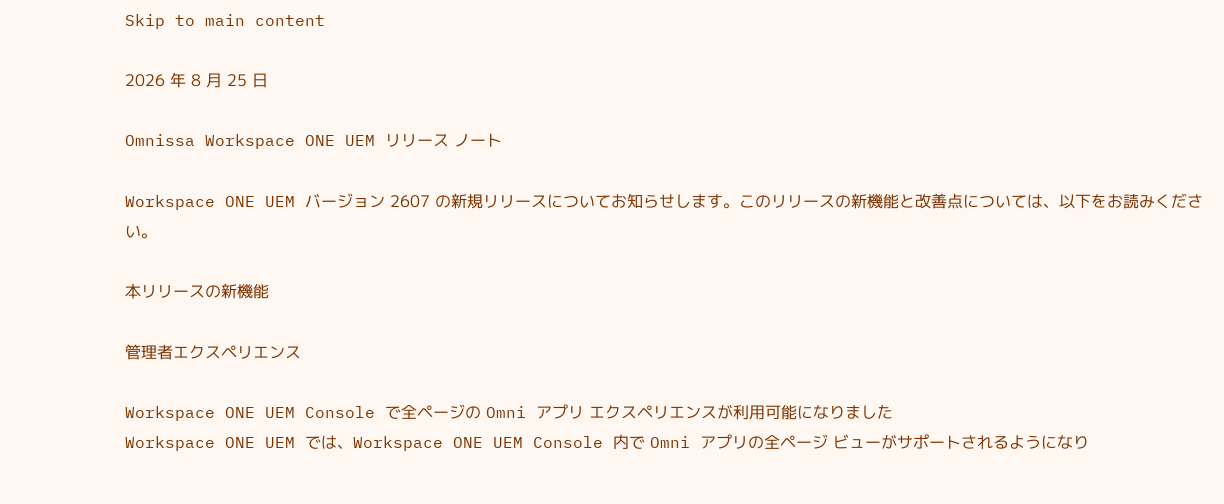Skip to main content

2026 年 8 月 25 日

Omnissa Workspace ONE UEM リリース ノート

Workspace ONE UEM バージョン 2607 の新規リリースについてお知らせします。このリリースの新機能と改善点については、以下をお読みください。

本リリースの新機能

管理者エクスペリエンス

Workspace ONE UEM Console で全ページの Omni アプリ エクスペリエンスが利用可能になりました
Workspace ONE UEM では、Workspace ONE UEM Console 内で Omni アプリの全ページ ビューがサポートされるようになり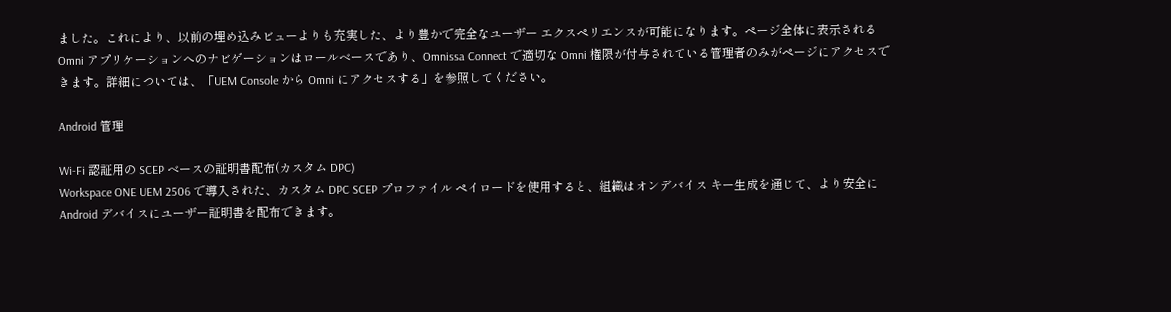ました。これにより、以前の埋め込みビューよりも充実した、より豊かで完全なユーザー エクスペリエンスが可能になります。ページ全体に表示される Omni アプリケーションへのナビゲーションはロールベースであり、Omnissa Connect で適切な Omni 権限が付与されている管理者のみがページにアクセスできます。詳細については、「UEM Console から Omni にアクセスする」を参照してください。

Android 管理

Wi-Fi 認証用の SCEP ベースの証明書配布(カスタム DPC)
Workspace ONE UEM 2506 で導入された、カスタム DPC SCEP プロファイル ペイロードを使用すると、組織はオンデバイス キー生成を通じて、より安全に Android デバイスにユーザー証明書を配布できます。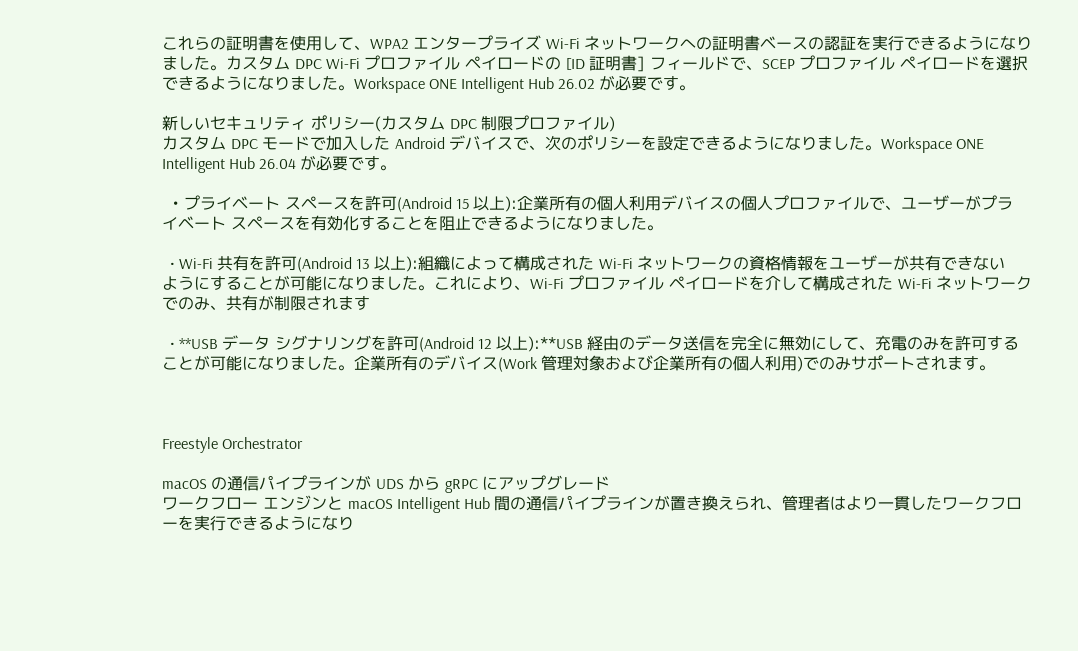これらの証明書を使用して、WPA2 エンタープライズ Wi-Fi ネットワークへの証明書ベースの認証を実行できるようになりました。カスタム DPC Wi-Fi プロファイル ペイロードの [ID 証明書] フィールドで、SCEP プロファイル ペイロードを選択できるようになりました。Workspace ONE Intelligent Hub 26.02 が必要です。

新しいセキュリティ ポリシー(カスタム DPC 制限プロファイル)
カスタム DPC モードで加入した Android デバイスで、次のポリシーを設定できるようになりました。Workspace ONE Intelligent Hub 26.04 が必要です。

  • プライベート スペースを許可(Android 15 以上):企業所有の個人利用デバイスの個人プロファイルで、ユーザーがプライベート スペースを有効化することを阻止できるようになりました。

  • Wi-Fi 共有を許可(Android 13 以上):組織によって構成された Wi-Fi ネットワークの資格情報をユーザーが共有できないようにすることが可能になりました。これにより、Wi-Fi プロファイル ペイロードを介して構成された Wi-Fi ネットワークでのみ、共有が制限されます

  • **USB データ シグナリングを許可(Android 12 以上):**USB 経由のデータ送信を完全に無効にして、充電のみを許可することが可能になりました。企業所有のデバイス(Work 管理対象および企業所有の個人利用)でのみサポートされます。



Freestyle Orchestrator

macOS の通信パイプラインが UDS から gRPC にアップグレード
ワークフロー エンジンと macOS Intelligent Hub 間の通信パイプラインが置き換えられ、管理者はより一貫したワークフローを実行できるようになり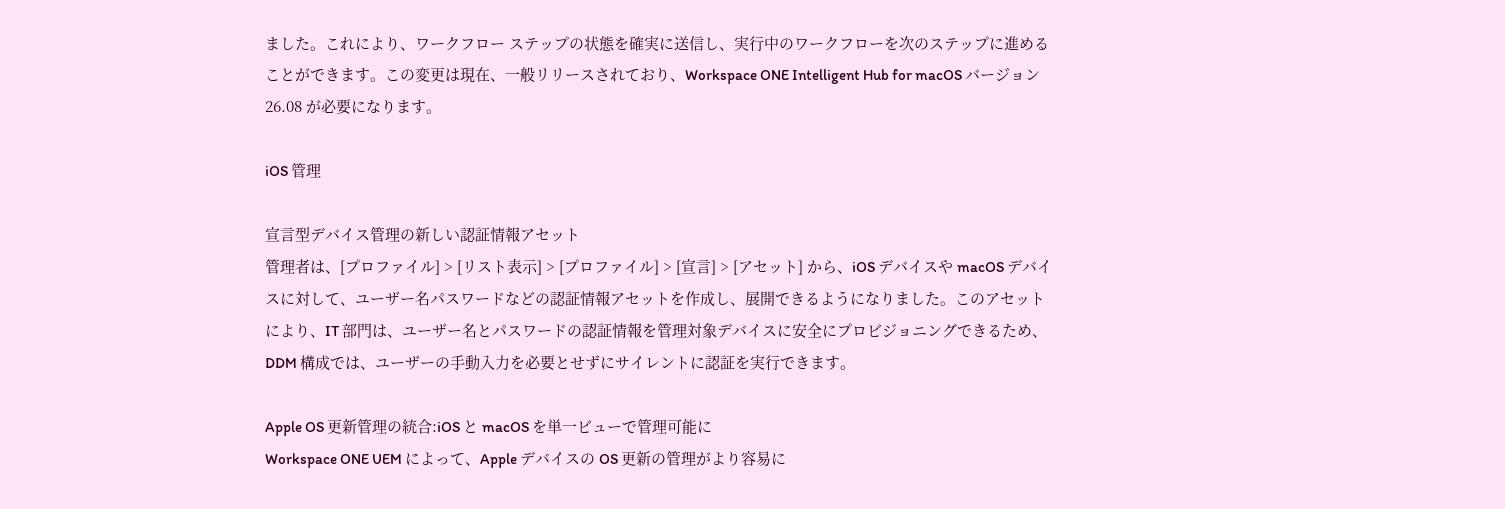ました。これにより、ワークフロー ステップの状態を確実に送信し、実行中のワークフローを次のステップに進めることができます。この変更は現在、一般リリースされており、Workspace ONE Intelligent Hub for macOS バージョン 26.08 が必要になります。

iOS 管理

宣言型デバイス管理の新しい認証情報アセット
管理者は、[プロファイル] > [リスト表示] > [プロファイル] > [宣言] > [アセット] から、iOS デバイスや macOS デバイスに対して、ユーザー名パスワードなどの認証情報アセットを作成し、展開できるようになりました。このアセットにより、IT 部門は、ユーザー名とパスワードの認証情報を管理対象デバイスに安全にプロビジョニングできるため、DDM 構成では、ユーザーの手動入力を必要とせずにサイレントに認証を実行できます。

Apple OS 更新管理の統合:iOS と macOS を単一ビューで管理可能に
Workspace ONE UEM によって、Apple デバイスの OS 更新の管理がより容易に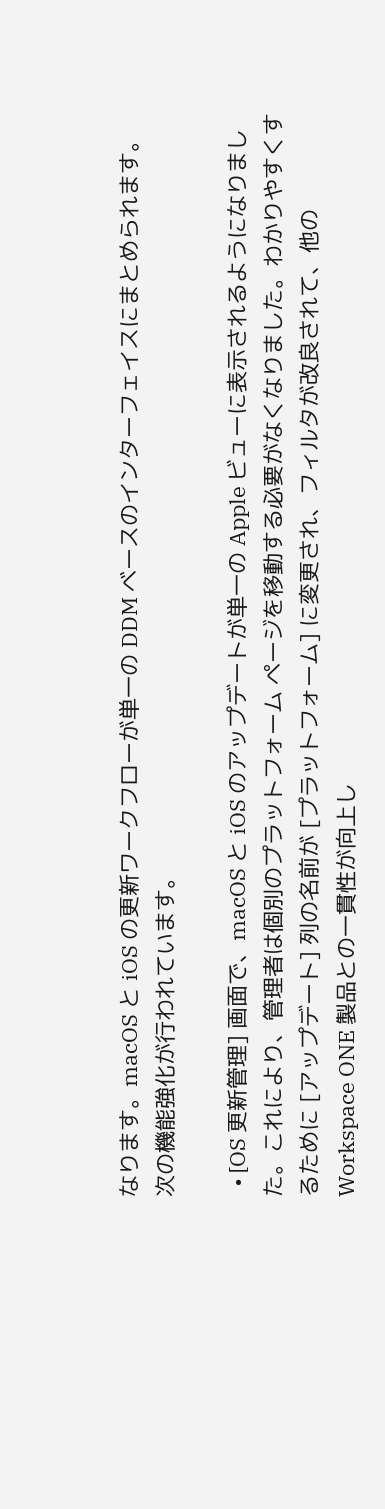なります。macOS と iOS の更新ワークフローが単一の DDM ベースのインターフェイスにまとめられます。次の機能強化が行われています。

  • [OS 更新管理] 画面で、macOS と iOS のアップデートが単一の Apple ビューに表示されるようになりました。これにより、管理者は個別のプラットフォーム ページを移動する必要がなくなりました。わかりやすくするために [アップデート] 列の名前が [プラットフォーム] に変更され、フィルタが改良されて、他の Workspace ONE 製品との一貫性が向上し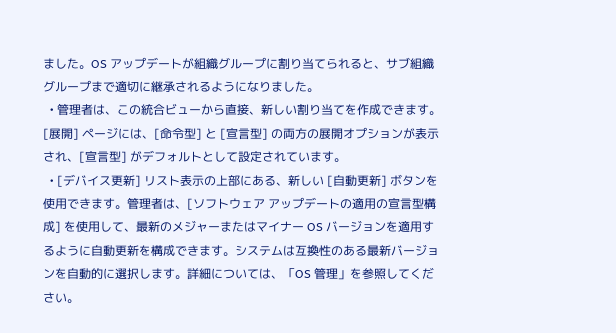ました。OS アップデートが組織グループに割り当てられると、サブ組織グループまで適切に継承されるようになりました。
  • 管理者は、この統合ビューから直接、新しい割り当てを作成できます。[展開] ページには、[命令型] と [宣言型] の両方の展開オプションが表示され、[宣言型] がデフォルトとして設定されています。
  • [デバイス更新] リスト表示の上部にある、新しい [自動更新] ボタンを使用できます。管理者は、[ソフトウェア アップデートの適用の宣言型構成] を使用して、最新のメジャーまたはマイナー OS バージョンを適用するように自動更新を構成できます。システムは互換性のある最新バージョンを自動的に選択します。詳細については、「OS 管理」を参照してください。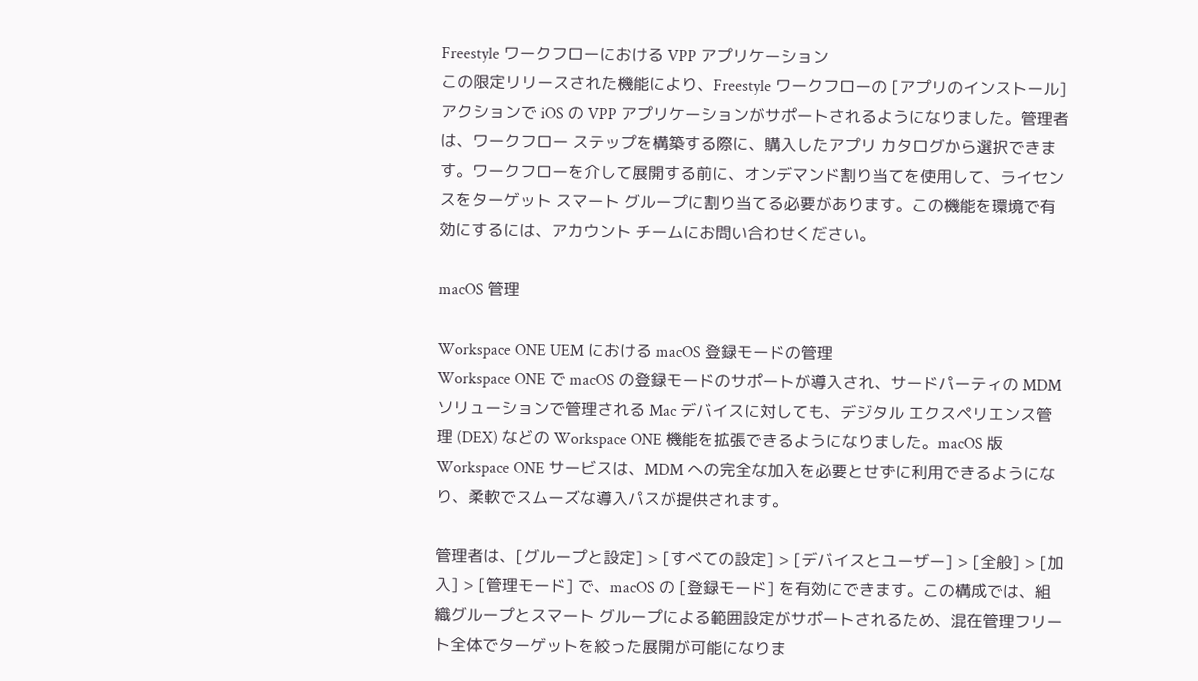Freestyle ワークフローにおける VPP アプリケーション
この限定リリースされた機能により、Freestyle ワークフローの [アプリのインストール] アクションで iOS の VPP アプリケーションがサポートされるようになりました。管理者は、ワークフロー ステップを構築する際に、購入したアプリ カタログから選択できます。ワークフローを介して展開する前に、オンデマンド割り当てを使用して、ライセンスをターゲット スマート グループに割り当てる必要があります。この機能を環境で有効にするには、アカウント チームにお問い合わせください。

macOS 管理

Workspace ONE UEM における macOS 登録モードの管理
Workspace ONE で macOS の登録モードのサポートが導入され、サードパーティの MDM ソリューションで管理される Mac デバイスに対しても、デジタル エクスペリエンス管理 (DEX) などの Workspace ONE 機能を拡張できるようになりました。macOS 版 Workspace ONE サービスは、MDM への完全な加入を必要とせずに利用できるようになり、柔軟でスムーズな導入パスが提供されます。

管理者は、[グループと設定] > [すべての設定] > [デバイスとユーザー] > [全般] > [加入] > [管理モード] で、macOS の [登録モード] を有効にできます。この構成では、組織グループとスマート グループによる範囲設定がサポートされるため、混在管理フリート全体でターゲットを絞った展開が可能になりま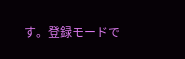す。登録モードで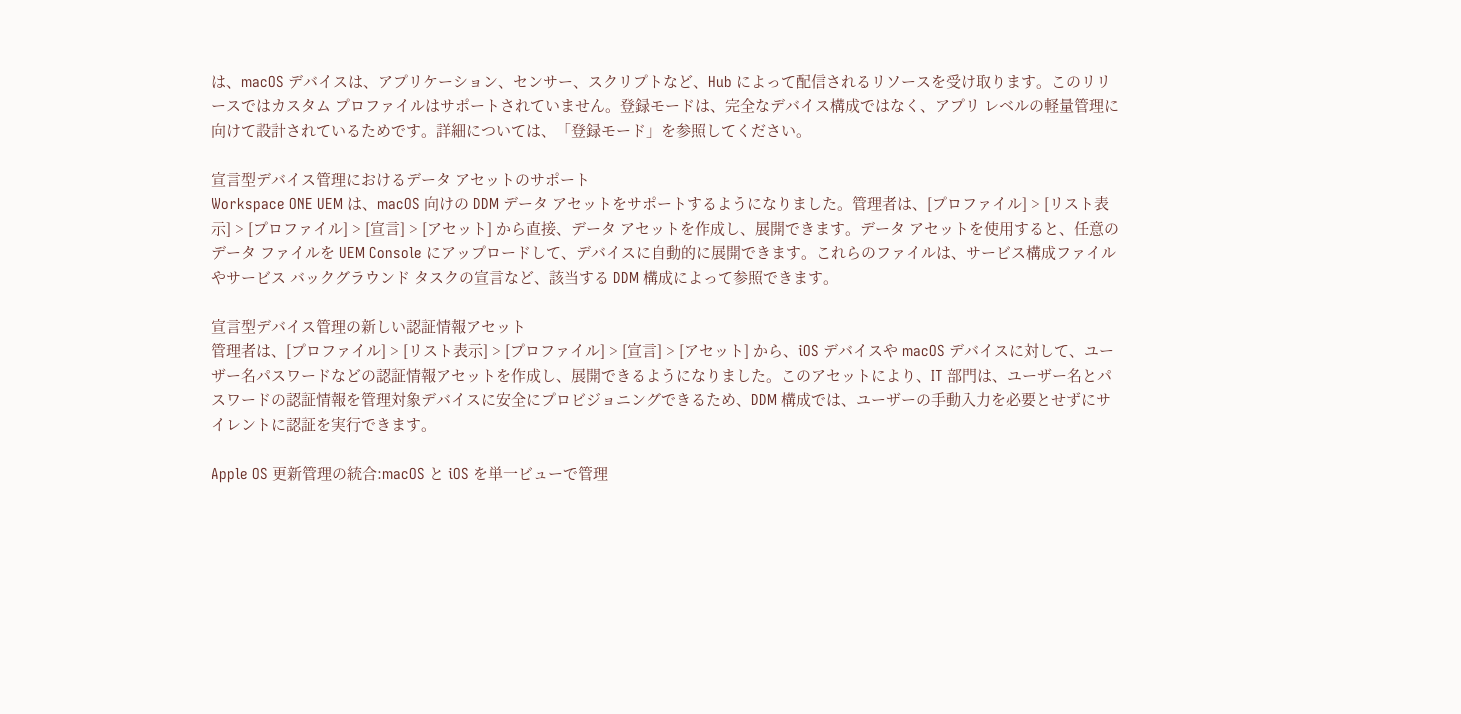は、macOS デバイスは、アプリケーション、センサー、スクリプトなど、Hub によって配信されるリソースを受け取ります。このリリースではカスタム プロファイルはサポートされていません。登録モードは、完全なデバイス構成ではなく、アプリ レベルの軽量管理に向けて設計されているためです。詳細については、「登録モード」を参照してください。

宣言型デバイス管理におけるデータ アセットのサポート
Workspace ONE UEM は、macOS 向けの DDM データ アセットをサポートするようになりました。管理者は、[プロファイル] > [リスト表示] > [プロファイル] > [宣言] > [アセット] から直接、データ アセットを作成し、展開できます。データ アセットを使用すると、任意のデータ ファイルを UEM Console にアップロードして、デバイスに自動的に展開できます。これらのファイルは、サービス構成ファイルやサービス バックグラウンド タスクの宣言など、該当する DDM 構成によって参照できます。

宣言型デバイス管理の新しい認証情報アセット
管理者は、[プロファイル] > [リスト表示] > [プロファイル] > [宣言] > [アセット] から、iOS デバイスや macOS デバイスに対して、ユーザー名パスワードなどの認証情報アセットを作成し、展開できるようになりました。このアセットにより、IT 部門は、ユーザー名とパスワードの認証情報を管理対象デバイスに安全にプロビジョニングできるため、DDM 構成では、ユーザーの手動入力を必要とせずにサイレントに認証を実行できます。

Apple OS 更新管理の統合:macOS と iOS を単一ビューで管理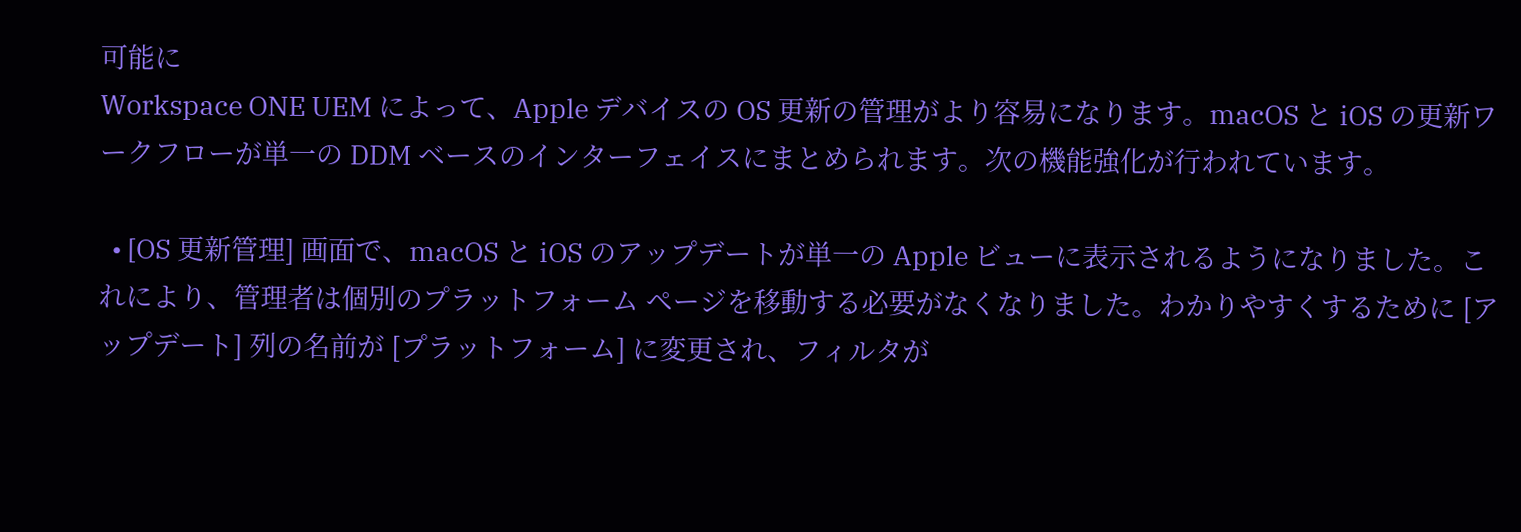可能に
Workspace ONE UEM によって、Apple デバイスの OS 更新の管理がより容易になります。macOS と iOS の更新ワークフローが単一の DDM ベースのインターフェイスにまとめられます。次の機能強化が行われています。

  • [OS 更新管理] 画面で、macOS と iOS のアップデートが単一の Apple ビューに表示されるようになりました。これにより、管理者は個別のプラットフォーム ページを移動する必要がなくなりました。わかりやすくするために [アップデート] 列の名前が [プラットフォーム] に変更され、フィルタが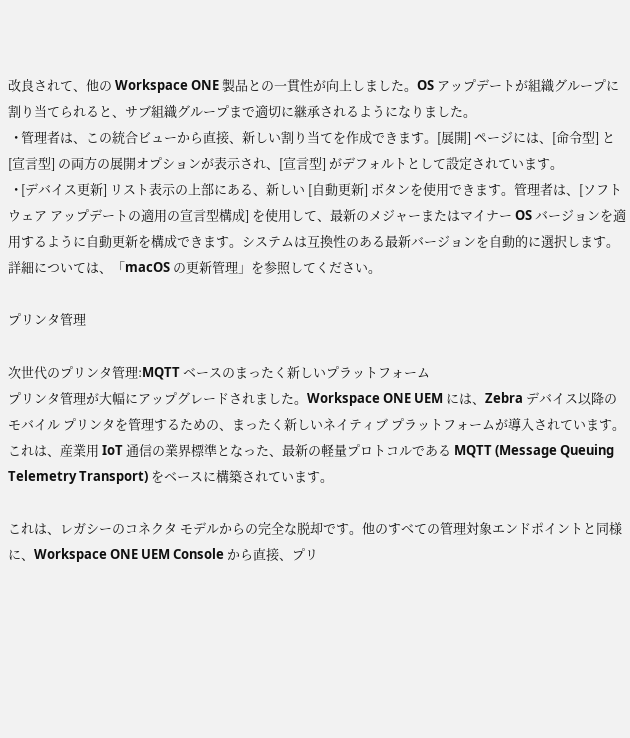改良されて、他の Workspace ONE 製品との一貫性が向上しました。OS アップデートが組織グループに割り当てられると、サブ組織グループまで適切に継承されるようになりました。
  • 管理者は、この統合ビューから直接、新しい割り当てを作成できます。[展開] ページには、[命令型] と [宣言型] の両方の展開オプションが表示され、[宣言型] がデフォルトとして設定されています。
  • [デバイス更新] リスト表示の上部にある、新しい [自動更新] ボタンを使用できます。管理者は、[ソフトウェア アップデートの適用の宣言型構成] を使用して、最新のメジャーまたはマイナー OS バージョンを適用するように自動更新を構成できます。システムは互換性のある最新バージョンを自動的に選択します。詳細については、「macOS の更新管理」を参照してください。

プリンタ管理

次世代のプリンタ管理:MQTT ベースのまったく新しいプラットフォーム
プリンタ管理が大幅にアップグレードされました。Workspace ONE UEM には、Zebra デバイス以降のモバイル プリンタを管理するための、まったく新しいネイティブ プラットフォームが導入されています。これは、産業用 IoT 通信の業界標準となった、最新の軽量プロトコルである MQTT (Message Queuing Telemetry Transport) をベースに構築されています。

これは、レガシーのコネクタ モデルからの完全な脱却です。他のすべての管理対象エンドポイントと同様に、Workspace ONE UEM Console から直接、プリ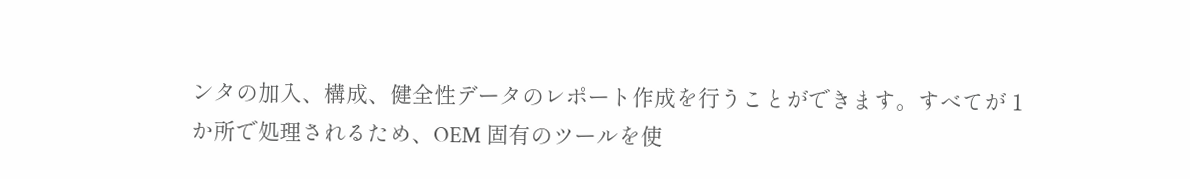ンタの加入、構成、健全性データのレポート作成を行うことができます。すべてが 1 か所で処理されるため、OEM 固有のツールを使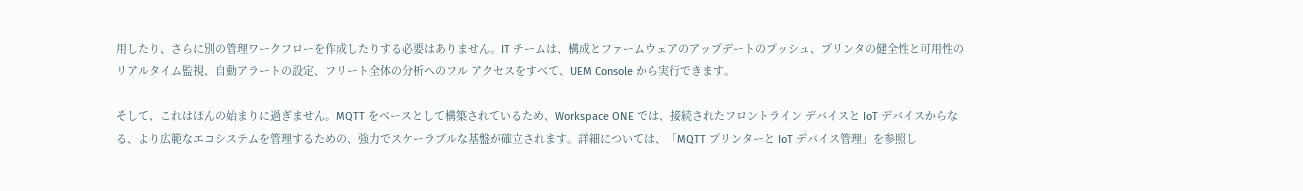用したり、さらに別の管理ワークフローを作成したりする必要はありません。IT チームは、構成とファームウェアのアップデートのプッシュ、プリンタの健全性と可用性のリアルタイム監視、自動アラートの設定、フリート全体の分析へのフル アクセスをすべて、UEM Console から実行できます。

そして、これはほんの始まりに過ぎません。MQTT をベースとして構築されているため、Workspace ONE では、接続されたフロントライン デバイスと IoT デバイスからなる、より広範なエコシステムを管理するための、強力でスケーラブルな基盤が確立されます。詳細については、「MQTT プリンターと IoT デバイス管理」を参照し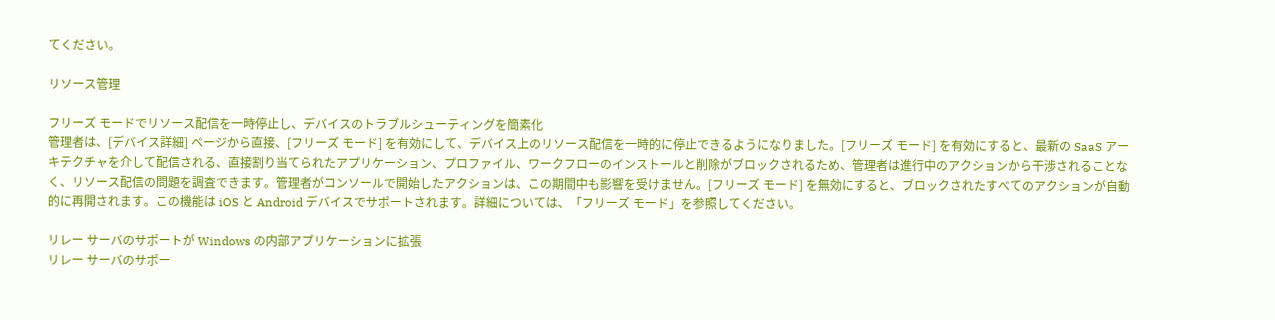てください。

リソース管理

フリーズ モードでリソース配信を一時停止し、デバイスのトラブルシューティングを簡素化
管理者は、[デバイス詳細] ページから直接、[フリーズ モード] を有効にして、デバイス上のリソース配信を一時的に停止できるようになりました。[フリーズ モード] を有効にすると、最新の SaaS アーキテクチャを介して配信される、直接割り当てられたアプリケーション、プロファイル、ワークフローのインストールと削除がブロックされるため、管理者は進行中のアクションから干渉されることなく、リソース配信の問題を調査できます。管理者がコンソールで開始したアクションは、この期間中も影響を受けません。[フリーズ モード] を無効にすると、ブロックされたすべてのアクションが自動的に再開されます。この機能は iOS と Android デバイスでサポートされます。詳細については、「フリーズ モード」を参照してください。

リレー サーバのサポートが Windows の内部アプリケーションに拡張
リレー サーバのサポー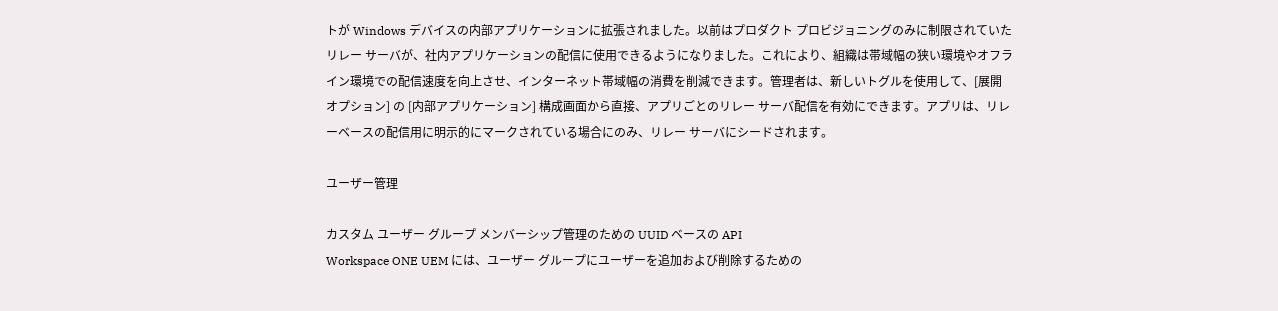トが Windows デバイスの内部アプリケーションに拡張されました。以前はプロダクト プロビジョニングのみに制限されていたリレー サーバが、社内アプリケーションの配信に使用できるようになりました。これにより、組織は帯域幅の狭い環境やオフライン環境での配信速度を向上させ、インターネット帯域幅の消費を削減できます。管理者は、新しいトグルを使用して、[展開オプション] の [内部アプリケーション] 構成画面から直接、アプリごとのリレー サーバ配信を有効にできます。アプリは、リレーベースの配信用に明示的にマークされている場合にのみ、リレー サーバにシードされます。

ユーザー管理

カスタム ユーザー グループ メンバーシップ管理のための UUID ベースの API
Workspace ONE UEM には、ユーザー グループにユーザーを追加および削除するための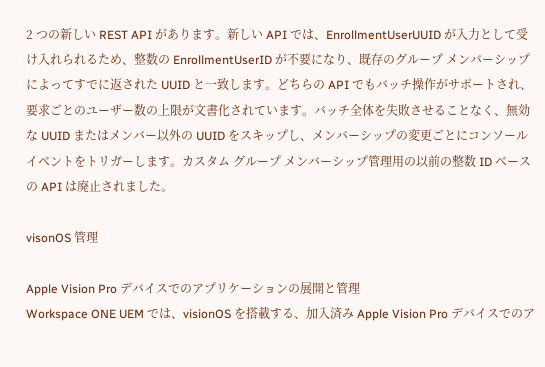2 つの新しい REST API があります。新しい API では、EnrollmentUserUUID が入力として受け入れられるため、整数の EnrollmentUserID が不要になり、既存のグループ メンバーシップによってすでに返された UUID と一致します。どちらの API でもバッチ操作がサポートされ、要求ごとのユーザー数の上限が文書化されています。バッチ全体を失敗させることなく、無効な UUID またはメンバー以外の UUID をスキップし、メンバーシップの変更ごとにコンソール イベントをトリガーします。カスタム グループ メンバーシップ管理用の以前の整数 ID ベースの API は廃止されました。

visonOS 管理

Apple Vision Pro デバイスでのアプリケーションの展開と管理
Workspace ONE UEM では、visionOS を搭載する、加入済み Apple Vision Pro デバイスでのア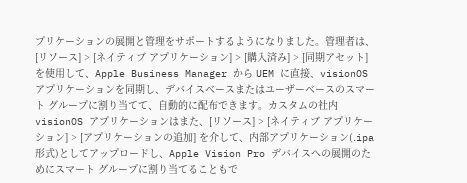プリケーションの展開と管理をサポートするようになりました。管理者は、[リソース] > [ネイティブ アプリケーション] > [購入済み] > [同期アセット] を使用して、Apple Business Manager から UEM に直接、visionOS アプリケーションを同期し、デバイスベースまたはユーザーベースのスマート グループに割り当てて、自動的に配布できます。カスタムの社内 visionOS アプリケーションはまた、[リソース] > [ネイティブ アプリケーション] > [アプリケーションの追加] を介して、内部アプリケーション(.ipa 形式)としてアップロードし、Apple Vision Pro デバイスへの展開のためにスマート グループに割り当てることもで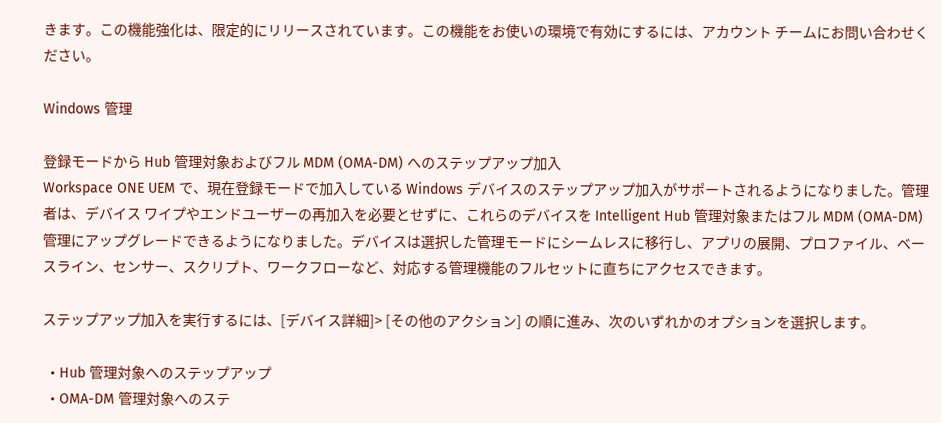きます。この機能強化は、限定的にリリースされています。この機能をお使いの環境で有効にするには、アカウント チームにお問い合わせください。

Windows 管理

登録モードから Hub 管理対象およびフル MDM (OMA-DM) へのステップアップ加入
Workspace ONE UEM で、現在登録モードで加入している Windows デバイスのステップアップ加入がサポートされるようになりました。管理者は、デバイス ワイプやエンドユーザーの再加入を必要とせずに、これらのデバイスを Intelligent Hub 管理対象またはフル MDM (OMA-DM) 管理にアップグレードできるようになりました。デバイスは選択した管理モードにシームレスに移行し、アプリの展開、プロファイル、ベースライン、センサー、スクリプト、ワークフローなど、対応する管理機能のフルセットに直ちにアクセスできます。

ステップアップ加入を実行するには、[デバイス詳細]> [その他のアクション] の順に進み、次のいずれかのオプションを選択します。

  • Hub 管理対象へのステップアップ
  • OMA-DM 管理対象へのステ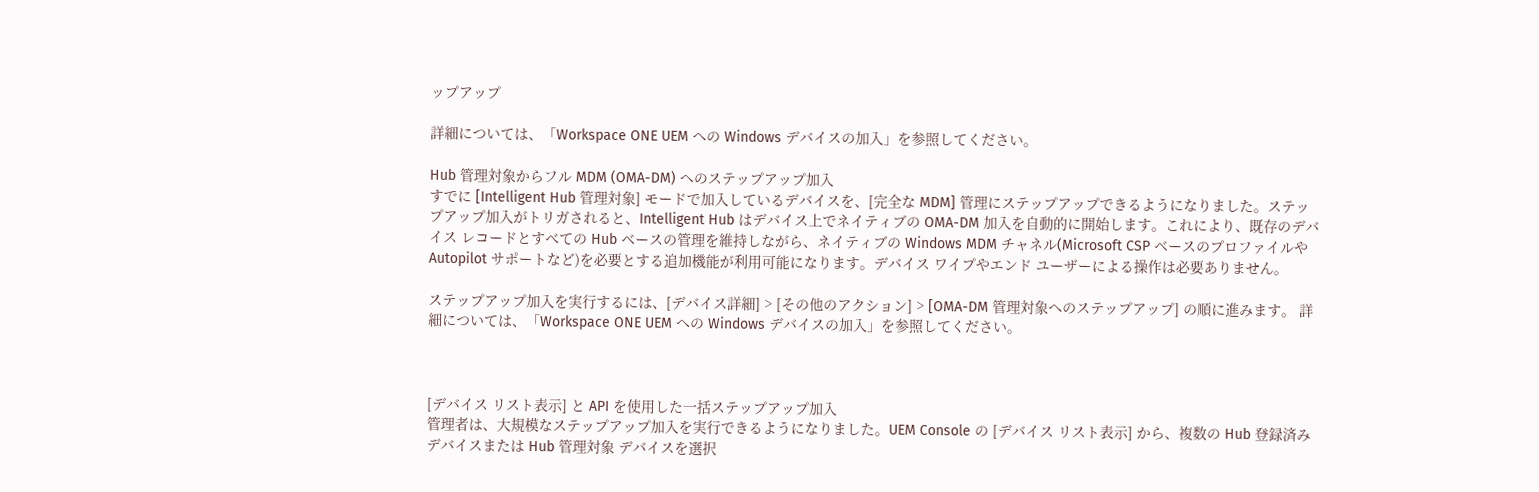ップアップ

詳細については、「Workspace ONE UEM への Windows デバイスの加入」を参照してください。

Hub 管理対象からフル MDM (OMA-DM) へのステップアップ加入
すでに [Intelligent Hub 管理対象] モードで加入しているデバイスを、[完全な MDM] 管理にステップアップできるようになりました。ステップアップ加入がトリガされると、Intelligent Hub はデバイス上でネイティブの OMA-DM 加入を自動的に開始します。これにより、既存のデバイス レコードとすべての Hub ベースの管理を維持しながら、ネイティブの Windows MDM チャネル(Microsoft CSP ベースのプロファイルや Autopilot サポートなど)を必要とする追加機能が利用可能になります。デバイス ワイプやエンド ユーザーによる操作は必要ありません。

ステップアップ加入を実行するには、[デバイス詳細] > [その他のアクション] > [OMA-DM 管理対象へのステップアップ] の順に進みます。 詳細については、「Workspace ONE UEM への Windows デバイスの加入」を参照してください。



[デバイス リスト表示] と API を使用した一括ステップアップ加入
管理者は、大規模なステップアップ加入を実行できるようになりました。UEM Console の [デバイス リスト表示] から、複数の Hub 登録済みデバイスまたは Hub 管理対象 デバイスを選択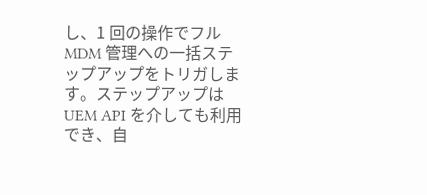し、1 回の操作でフル MDM 管理への一括ステップアップをトリガします。ステップアップは UEM API を介しても利用でき、自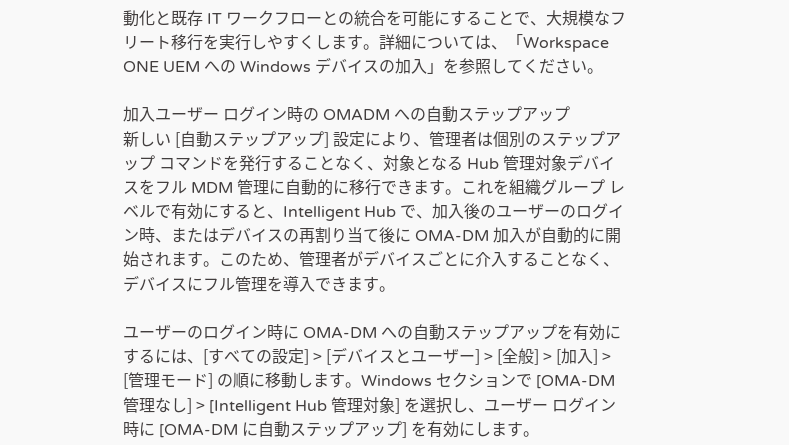動化と既存 IT ワークフローとの統合を可能にすることで、大規模なフリート移行を実行しやすくします。詳細については、「Workspace ONE UEM への Windows デバイスの加入」を参照してください。

加入ユーザー ログイン時の OMADM への自動ステップアップ
新しい [自動ステップアップ] 設定により、管理者は個別のステップアップ コマンドを発行することなく、対象となる Hub 管理対象デバイスをフル MDM 管理に自動的に移行できます。これを組織グループ レベルで有効にすると、Intelligent Hub で、加入後のユーザーのログイン時、またはデバイスの再割り当て後に OMA-DM 加入が自動的に開始されます。このため、管理者がデバイスごとに介入することなく、デバイスにフル管理を導入できます。

ユーザーのログイン時に OMA-DM への自動ステップアップを有効にするには、[すべての設定] > [デバイスとユーザー] > [全般] > [加入] > [管理モード] の順に移動します。Windows セクションで [OMA-DM 管理なし] > [Intelligent Hub 管理対象] を選択し、ユーザー ログイン時に [OMA-DM に自動ステップアップ] を有効にします。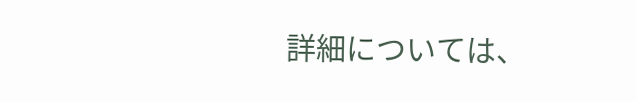詳細については、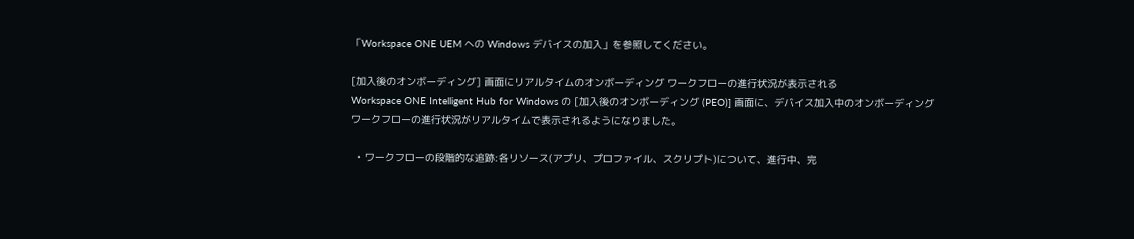「Workspace ONE UEM への Windows デバイスの加入」を参照してください。

[加入後のオンボーディング] 画面にリアルタイムのオンボーディング ワークフローの進行状況が表示される
Workspace ONE Intelligent Hub for Windows の [加入後のオンボーディング (PEO)] 画面に、デバイス加入中のオンボーディング ワークフローの進行状況がリアルタイムで表示されるようになりました。

  • ワークフローの段階的な追跡:各リソース(アプリ、プロファイル、スクリプト)について、進行中、完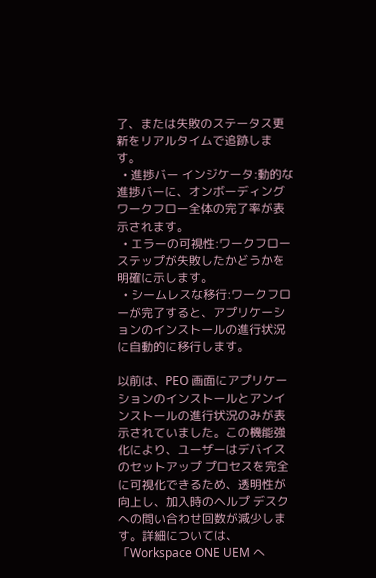了、または失敗のステータス更新をリアルタイムで追跡します。
  • 進捗バー インジケータ:動的な進捗バーに、オンボーディング ワークフロー全体の完了率が表示されます。
  • エラーの可視性:ワークフロー ステップが失敗したかどうかを明確に示します。
  • シームレスな移行:ワークフローが完了すると、アプリケーションのインストールの進行状況に自動的に移行します。

以前は、PEO 画面にアプリケーションのインストールとアンインストールの進行状況のみが表示されていました。この機能強化により、ユーザーはデバイスのセットアップ プロセスを完全に可視化できるため、透明性が向上し、加入時のヘルプ デスクへの問い合わせ回数が減少します。詳細については、「Workspace ONE UEM へ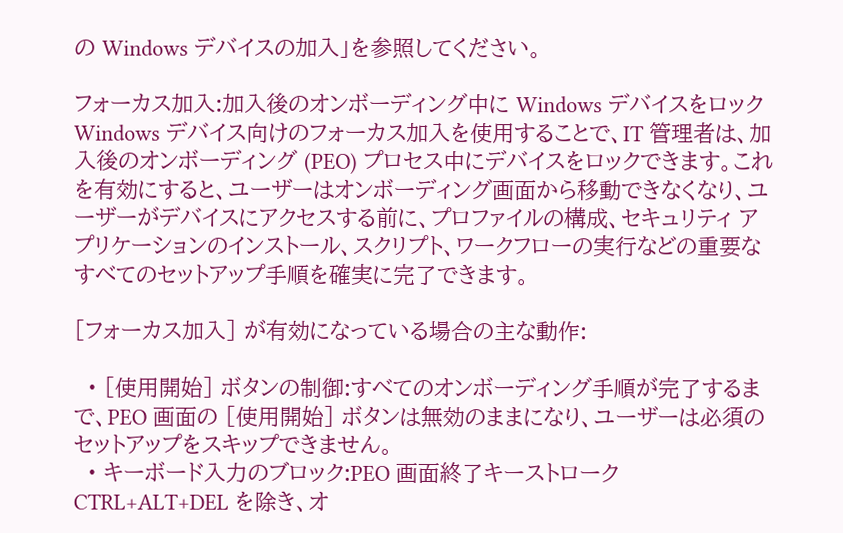の Windows デバイスの加入」を参照してください。

フォーカス加入:加入後のオンボーディング中に Windows デバイスをロック
Windows デバイス向けのフォーカス加入を使用することで、IT 管理者は、加入後のオンボーディング (PEO) プロセス中にデバイスをロックできます。これを有効にすると、ユーザーはオンボーディング画面から移動できなくなり、ユーザーがデバイスにアクセスする前に、プロファイルの構成、セキュリティ アプリケーションのインストール、スクリプト、ワークフローの実行などの重要なすべてのセットアップ手順を確実に完了できます。

[フォーカス加入] が有効になっている場合の主な動作:

  • [使用開始] ボタンの制御:すべてのオンボーディング手順が完了するまで、PEO 画面の [使用開始] ボタンは無効のままになり、ユーザーは必須のセットアップをスキップできません。
  • キーボード入力のブロック:PEO 画面終了キーストロークCTRL+ALT+DEL を除き、オ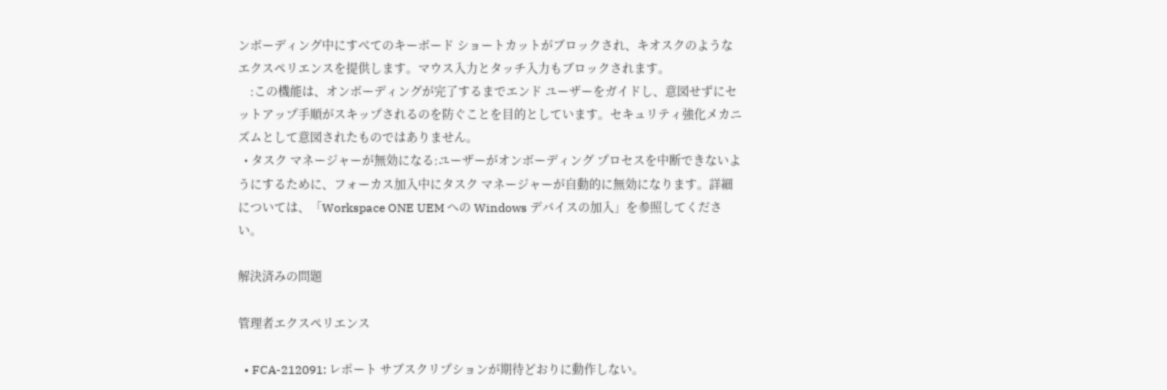ンボーディング中にすべてのキーボード ショートカットがブロックされ、キオスクのようなエクスペリエンスを提供します。マウス入力とタッチ入力もブロックされます。
    :この機能は、オンボーディングが完了するまでエンド ユーザーをガイドし、意図せずにセットアップ手順がスキップされるのを防ぐことを目的としています。セキュリティ強化メカニズムとして意図されたものではありません。
  • タスク マネージャーが無効になる:ユーザーがオンボーディング プロセスを中断できないようにするために、フォーカス加入中にタスク マネージャーが自動的に無効になります。詳細については、「Workspace ONE UEM への Windows デバイスの加入」を参照してください。

解決済みの問題

管理者エクスペリエンス

  • FCA-212091: レポート サブスクリプションが期待どおりに動作しない。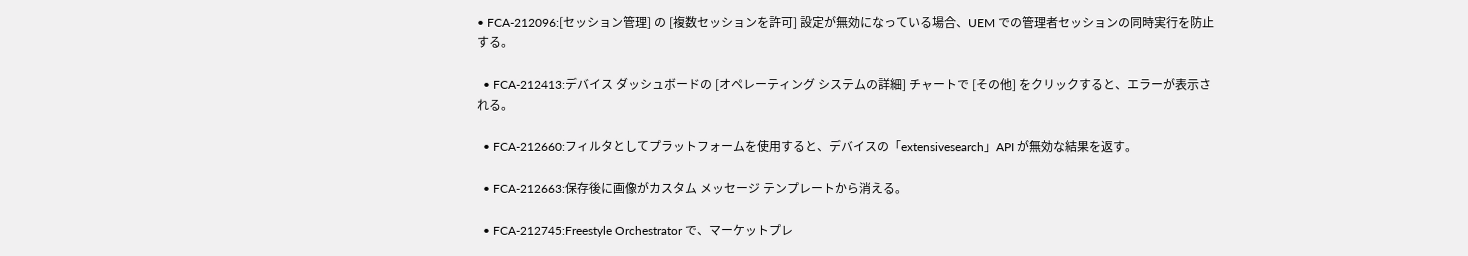• FCA-212096:[セッション管理] の [複数セッションを許可] 設定が無効になっている場合、UEM での管理者セッションの同時実行を防止する。

  • FCA-212413:デバイス ダッシュボードの [オペレーティング システムの詳細] チャートで [その他] をクリックすると、エラーが表示される。

  • FCA-212660:フィルタとしてプラットフォームを使用すると、デバイスの「extensivesearch」API が無効な結果を返す。

  • FCA-212663:保存後に画像がカスタム メッセージ テンプレートから消える。

  • FCA-212745:Freestyle Orchestrator で、マーケットプレ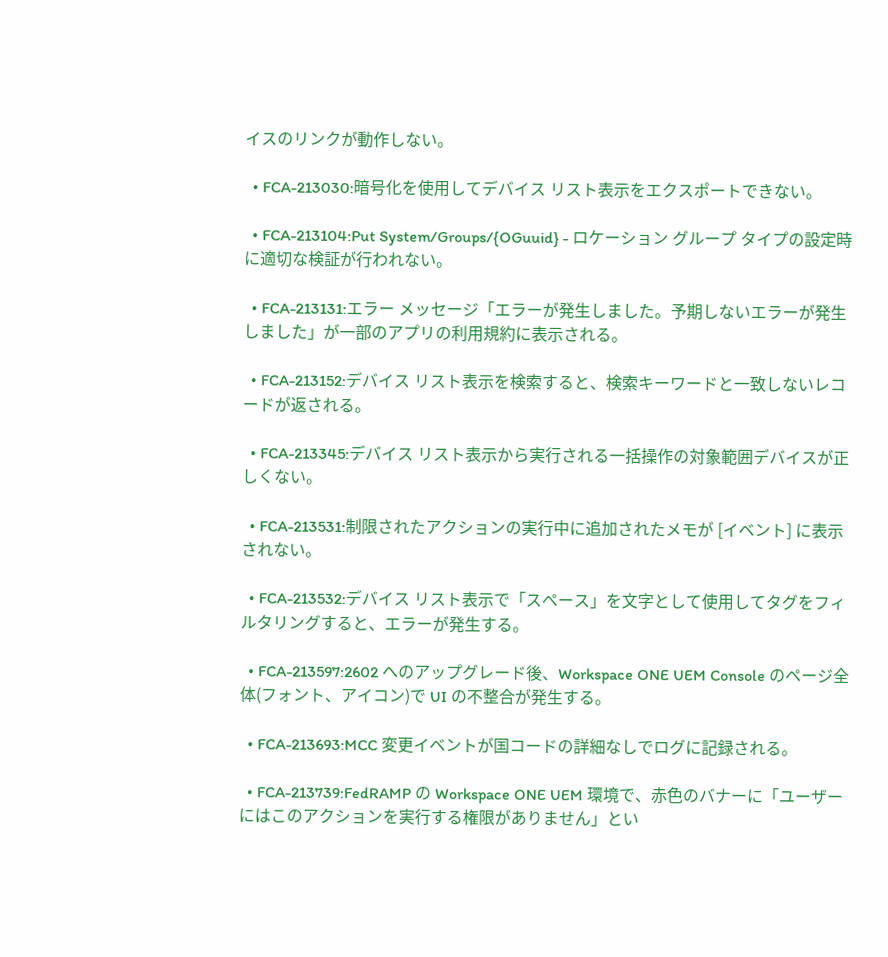イスのリンクが動作しない。

  • FCA-213030:暗号化を使用してデバイス リスト表示をエクスポートできない。

  • FCA-213104:Put System/Groups/{OGuuid} - ロケーション グループ タイプの設定時に適切な検証が行われない。

  • FCA-213131:エラー メッセージ「エラーが発生しました。予期しないエラーが発生しました」が一部のアプリの利用規約に表示される。

  • FCA-213152:デバイス リスト表示を検索すると、検索キーワードと一致しないレコードが返される。

  • FCA-213345:デバイス リスト表示から実行される一括操作の対象範囲デバイスが正しくない。

  • FCA-213531:制限されたアクションの実行中に追加されたメモが [イベント] に表示されない。

  • FCA-213532:デバイス リスト表示で「スペース」を文字として使用してタグをフィルタリングすると、エラーが発生する。

  • FCA-213597:2602 へのアップグレード後、Workspace ONE UEM Console のページ全体(フォント、アイコン)で UI の不整合が発生する。

  • FCA-213693:MCC 変更イベントが国コードの詳細なしでログに記録される。

  • FCA-213739:FedRAMP の Workspace ONE UEM 環境で、赤色のバナーに「ユーザーにはこのアクションを実行する権限がありません」とい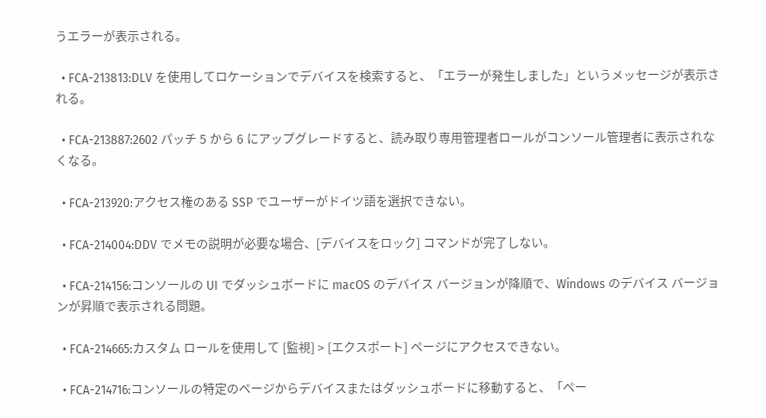うエラーが表示される。

  • FCA-213813:DLV を使用してロケーションでデバイスを検索すると、「エラーが発生しました」というメッセージが表示される。

  • FCA-213887:2602 パッチ 5 から 6 にアップグレードすると、読み取り専用管理者ロールがコンソール管理者に表示されなくなる。

  • FCA-213920:アクセス権のある SSP でユーザーがドイツ語を選択できない。

  • FCA-214004:DDV でメモの説明が必要な場合、[デバイスをロック] コマンドが完了しない。

  • FCA-214156:コンソールの UI でダッシュボードに macOS のデバイス バージョンが降順で、Windows のデバイス バージョンが昇順で表示される問題。

  • FCA-214665:カスタム ロールを使用して [監視] > [エクスポート] ページにアクセスできない。

  • FCA-214716:コンソールの特定のページからデバイスまたはダッシュボードに移動すると、「ペー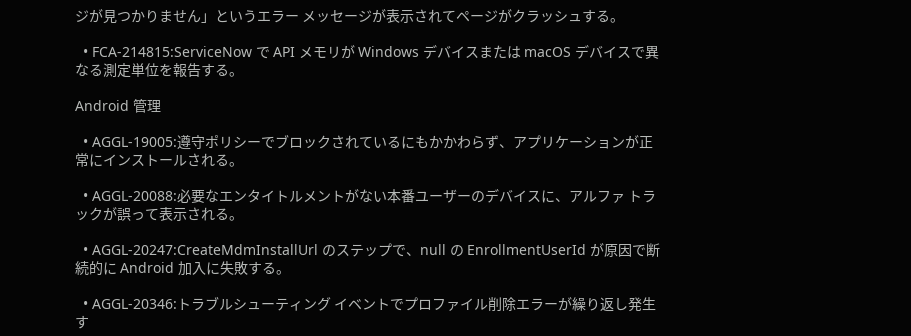ジが見つかりません」というエラー メッセージが表示されてページがクラッシュする。

  • FCA-214815:ServiceNow で API メモリが Windows デバイスまたは macOS デバイスで異なる測定単位を報告する。

Android 管理

  • AGGL-19005:遵守ポリシーでブロックされているにもかかわらず、アプリケーションが正常にインストールされる。

  • AGGL-20088:必要なエンタイトルメントがない本番ユーザーのデバイスに、アルファ トラックが誤って表示される。

  • AGGL-20247:CreateMdmInstallUrl のステップで、null の EnrollmentUserId が原因で断続的に Android 加入に失敗する。

  • AGGL-20346:トラブルシューティング イベントでプロファイル削除エラーが繰り返し発生す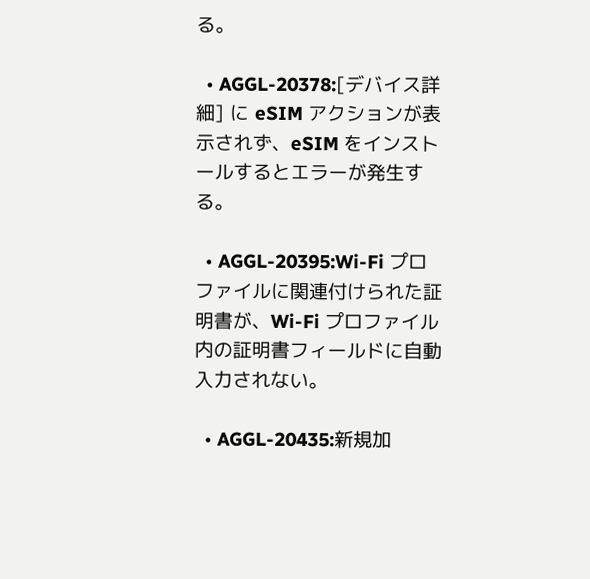る。

  • AGGL-20378:[デバイス詳細] に eSIM アクションが表示されず、eSIM をインストールするとエラーが発生する。

  • AGGL-20395:Wi-Fi プロファイルに関連付けられた証明書が、Wi-Fi プロファイル内の証明書フィールドに自動入力されない。

  • AGGL-20435:新規加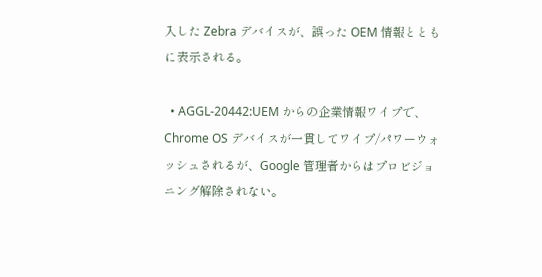入した Zebra デバイスが、誤った OEM 情報とともに表示される。

  • AGGL-20442:UEM からの企業情報ワイプで、Chrome OS デバイスが一貫してワイプ/パワーウォッシュされるが、Google 管理者からはプロビジョニング解除されない。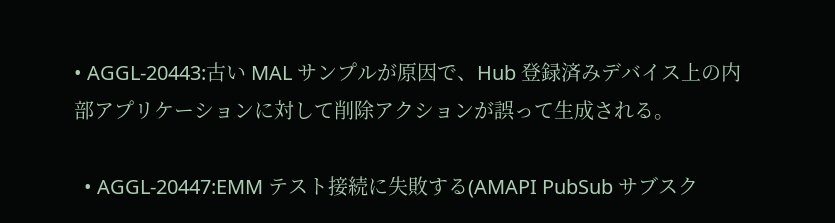• AGGL-20443:古い MAL サンプルが原因で、Hub 登録済みデバイス上の内部アプリケーションに対して削除アクションが誤って生成される。

  • AGGL-20447:EMM テスト接続に失敗する(AMAPI PubSub サブスク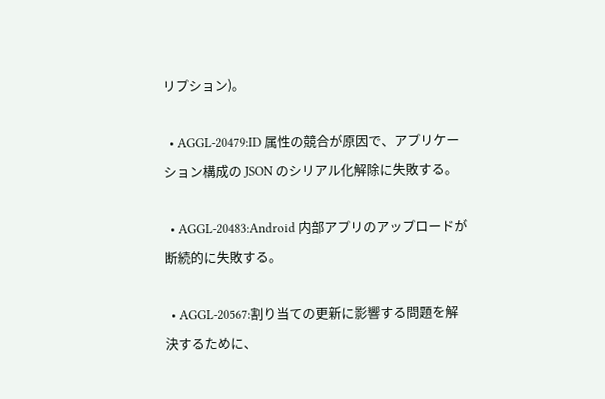リプション)。

  • AGGL-20479:ID 属性の競合が原因で、アプリケーション構成の JSON のシリアル化解除に失敗する。

  • AGGL-20483:Android 内部アプリのアップロードが断続的に失敗する。

  • AGGL-20567:割り当ての更新に影響する問題を解決するために、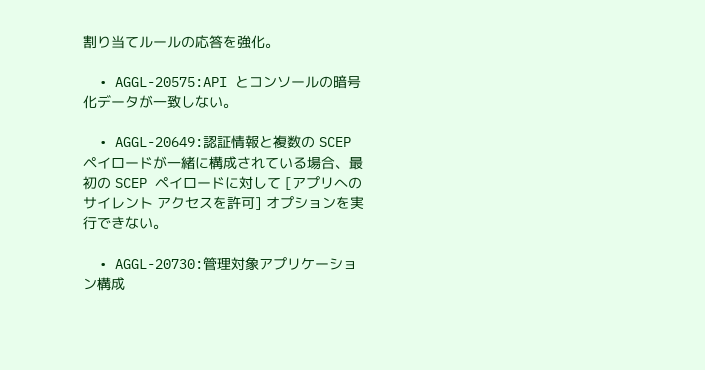割り当てルールの応答を強化。

  • AGGL-20575:API とコンソールの暗号化データが一致しない。

  • AGGL-20649:認証情報と複数の SCEP ペイロードが一緒に構成されている場合、最初の SCEP ペイロードに対して [アプリへのサイレント アクセスを許可] オプションを実行できない。

  • AGGL-20730:管理対象アプリケーション構成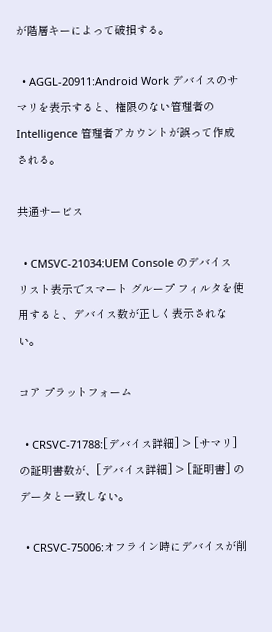が階層キーによって破損する。

  • AGGL-20911:Android Work デバイスのサマリを表示すると、権限のない管理者の Intelligence 管理者アカウントが誤って作成される。

共通サービス

  • CMSVC-21034:UEM Console のデバイス リスト表示でスマート グループ フィルタを使用すると、デバイス数が正しく表示されない。

コア プラットフォーム

  • CRSVC-71788:[デバイス詳細] > [サマリ] の証明書数が、[デバイス詳細] > [証明書] のデータと一致しない。

  • CRSVC-75006:オフライン時にデバイスが削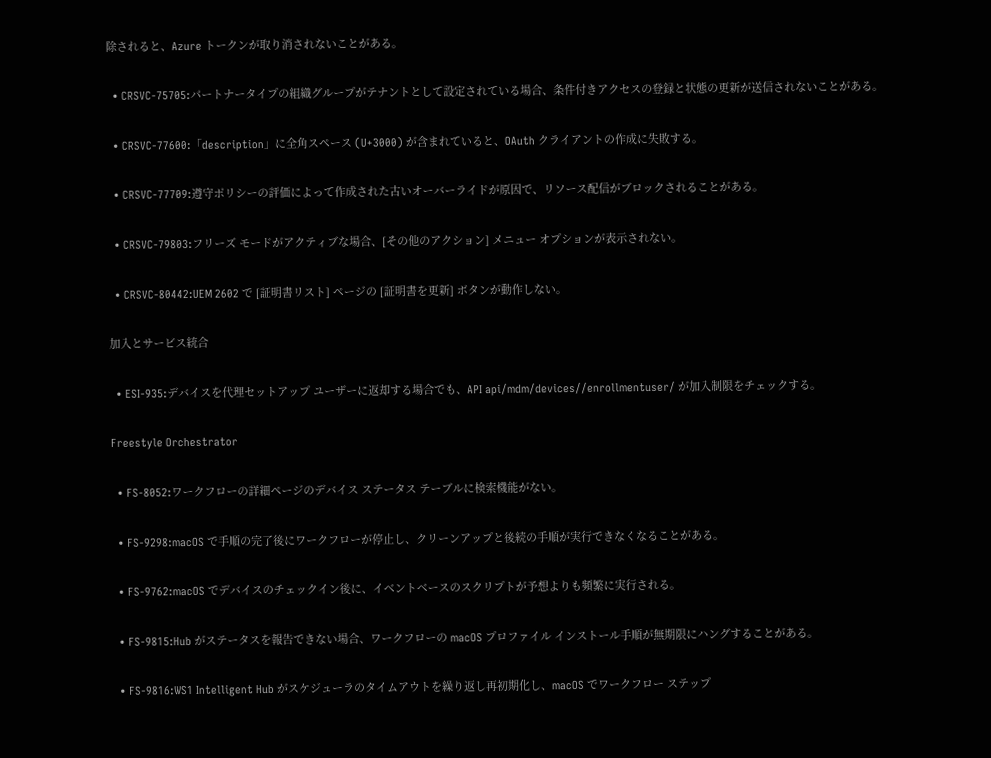除されると、Azure トークンが取り消されないことがある。

  • CRSVC-75705:パートナータイプの組織グループがテナントとして設定されている場合、条件付きアクセスの登録と状態の更新が送信されないことがある。

  • CRSVC-77600:「description」に全角スペース (U+3000) が含まれていると、OAuth クライアントの作成に失敗する。

  • CRSVC-77709:遵守ポリシーの評価によって作成された古いオーバーライドが原因で、リソース配信がブロックされることがある。

  • CRSVC-79803:フリーズ モードがアクティブな場合、[その他のアクション] メニュー オプションが表示されない。

  • CRSVC-80442:UEM 2602 で [証明書リスト] ページの [証明書を更新] ボタンが動作しない。

加入とサービス統合

  • ESI-935:デバイスを代理セットアップ ユーザーに返却する場合でも、API api/mdm/devices//enrollmentuser/ が加入制限をチェックする。

Freestyle Orchestrator

  • FS-8052:ワークフローの詳細ページのデバイス ステータス テーブルに検索機能がない。

  • FS-9298:macOS で手順の完了後にワークフローが停止し、クリーンアップと後続の手順が実行できなくなることがある。

  • FS-9762:macOS でデバイスのチェックイン後に、イベントベースのスクリプトが予想よりも頻繁に実行される。

  • FS-9815:Hub がステータスを報告できない場合、ワークフローの macOS プロファイル インストール手順が無期限にハングすることがある。

  • FS-9816:WS1 Intelligent Hub がスケジューラのタイムアウトを繰り返し再初期化し、macOS でワークフロー ステップ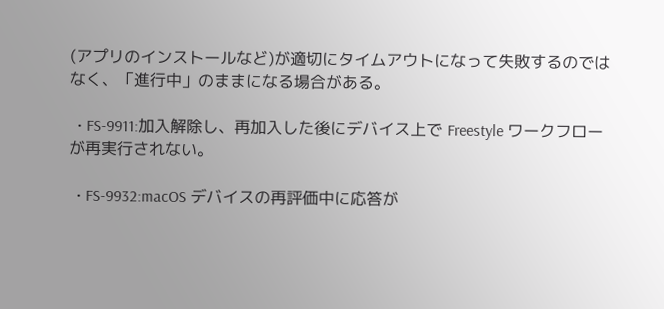(アプリのインストールなど)が適切にタイムアウトになって失敗するのではなく、「進行中」のままになる場合がある。

  • FS-9911:加入解除し、再加入した後にデバイス上で Freestyle ワークフローが再実行されない。

  • FS-9932:macOS デバイスの再評価中に応答が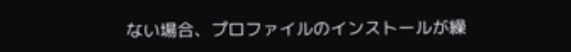ない場合、プロファイルのインストールが繰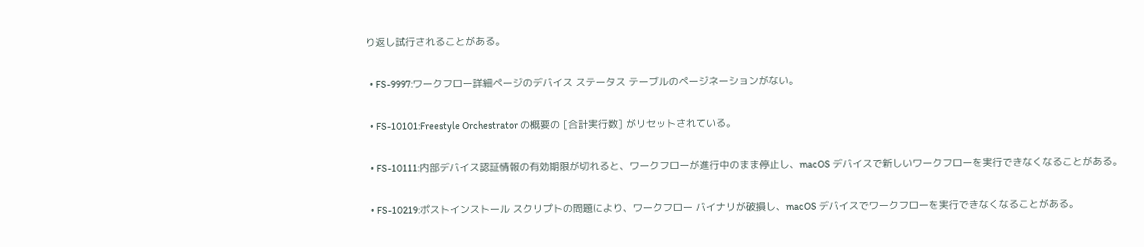り返し試行されることがある。

  • FS-9997:ワークフロー詳細ページのデバイス ステータス テーブルのページネーションがない。

  • FS-10101:Freestyle Orchestrator の概要の [合計実行数] がリセットされている。

  • FS-10111:内部デバイス認証情報の有効期限が切れると、ワークフローが進行中のまま停止し、macOS デバイスで新しいワークフローを実行できなくなることがある。

  • FS-10219:ポストインストール スクリプトの問題により、ワークフロー バイナリが破損し、macOS デバイスでワークフローを実行できなくなることがある。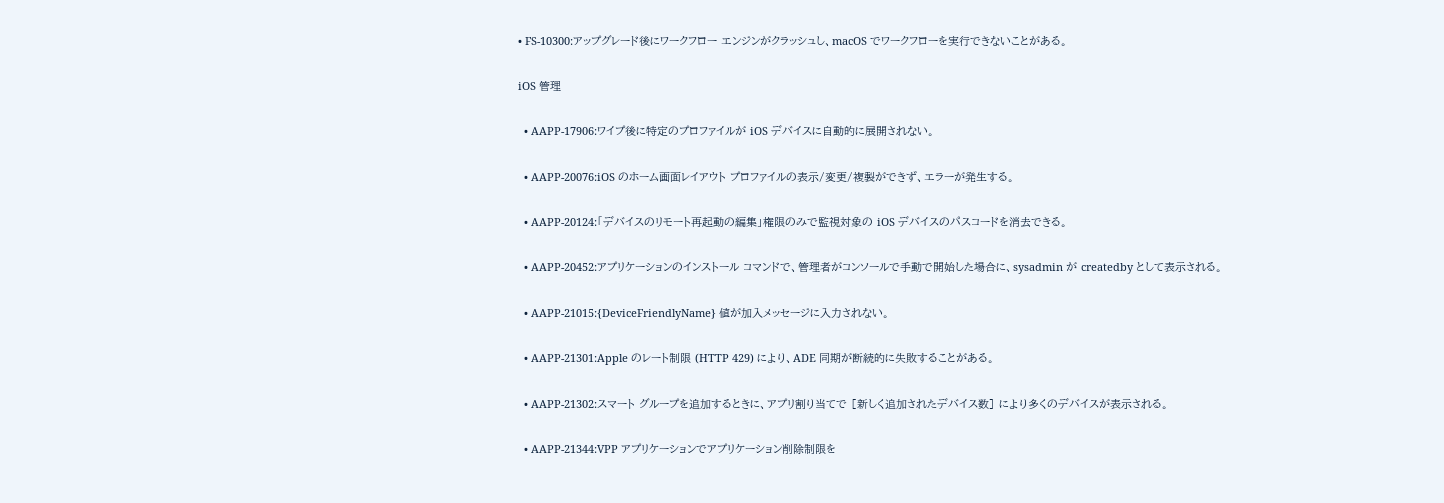• FS-10300:アップグレード後にワークフロー エンジンがクラッシュし、macOS でワークフローを実行できないことがある。

iOS 管理

  • AAPP-17906:ワイプ後に特定のプロファイルが iOS デバイスに自動的に展開されない。

  • AAPP-20076:iOS のホーム画面レイアウト プロファイルの表示/変更/複製ができず、エラーが発生する。

  • AAPP-20124:「デバイスのリモート再起動の編集」権限のみで監視対象の iOS デバイスのパスコードを消去できる。

  • AAPP-20452:アプリケーションのインストール コマンドで、管理者がコンソールで手動で開始した場合に、sysadmin が createdby として表示される。

  • AAPP-21015:{DeviceFriendlyName} 値が加入メッセージに入力されない。

  • AAPP-21301:Apple のレート制限 (HTTP 429) により、ADE 同期が断続的に失敗することがある。

  • AAPP-21302:スマート グループを追加するときに、アプリ割り当てで [新しく追加されたデバイス数] により多くのデバイスが表示される。

  • AAPP-21344:VPP アプリケーションでアプリケーション削除制限を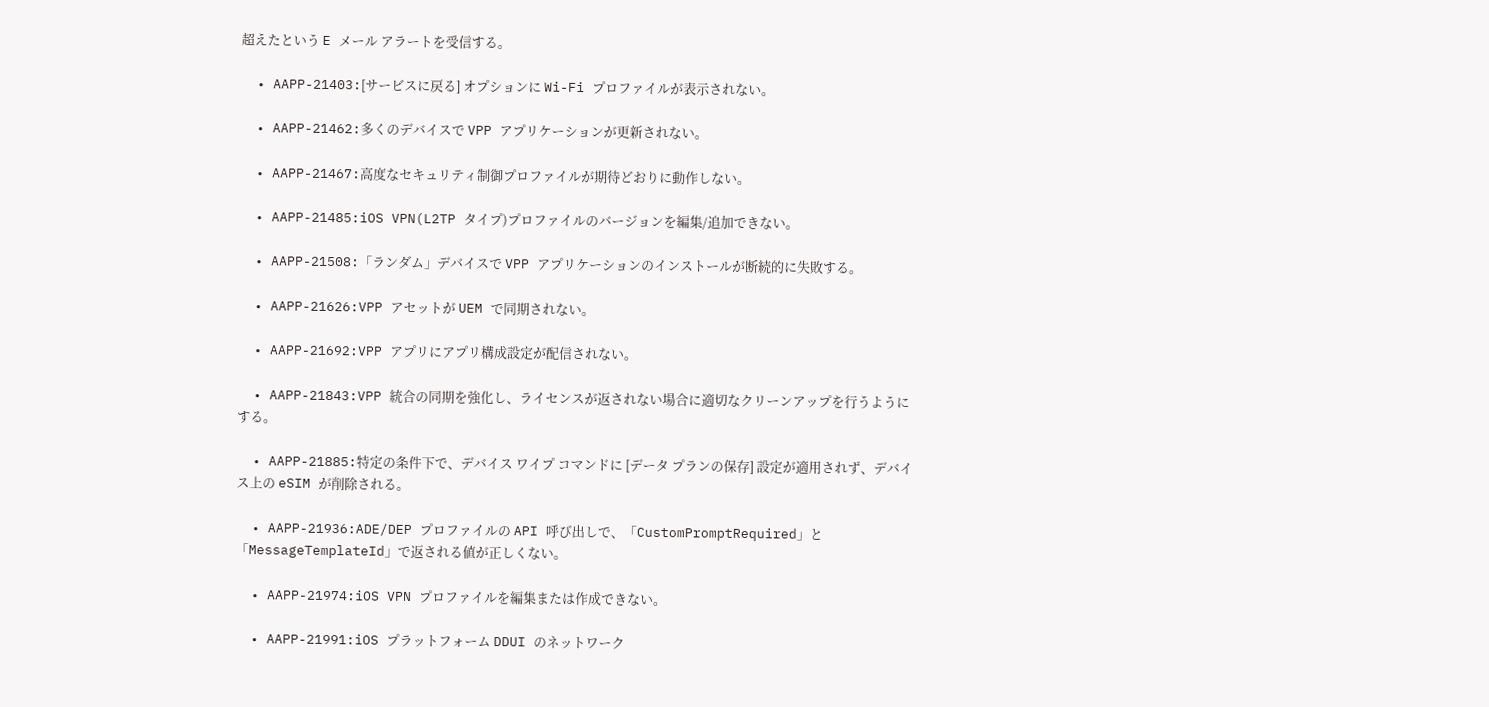超えたという E メール アラートを受信する。

  • AAPP-21403:[サービスに戻る] オプションに Wi-Fi プロファイルが表示されない。

  • AAPP-21462:多くのデバイスで VPP アプリケーションが更新されない。

  • AAPP-21467:高度なセキュリティ制御プロファイルが期待どおりに動作しない。

  • AAPP-21485:iOS VPN(L2TP タイプ)プロファイルのバージョンを編集/追加できない。

  • AAPP-21508:「ランダム」デバイスで VPP アプリケーションのインストールが断続的に失敗する。

  • AAPP-21626:VPP アセットが UEM で同期されない。

  • AAPP-21692:VPP アプリにアプリ構成設定が配信されない。

  • AAPP-21843:VPP 統合の同期を強化し、ライセンスが返されない場合に適切なクリーンアップを行うようにする。

  • AAPP-21885:特定の条件下で、デバイス ワイプ コマンドに [データ プランの保存] 設定が適用されず、デバイス上の eSIM が削除される。

  • AAPP-21936:ADE/DEP プロファイルの API 呼び出しで、「CustomPromptRequired」と「MessageTemplateId」で返される値が正しくない。

  • AAPP-21974:iOS VPN プロファイルを編集または作成できない。

  • AAPP-21991:iOS プラットフォーム DDUI のネットワーク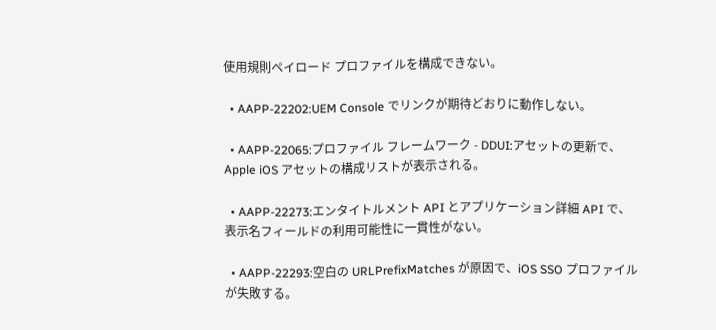使用規則ペイロード プロファイルを構成できない。

  • AAPP-22202:UEM Console でリンクが期待どおりに動作しない。

  • AAPP-22065:プロファイル フレームワーク - DDUI:アセットの更新で、Apple iOS アセットの構成リストが表示される。

  • AAPP-22273:エンタイトルメント API とアプリケーション詳細 API で、表示名フィールドの利用可能性に一貫性がない。

  • AAPP-22293:空白の URLPrefixMatches が原因で、iOS SSO プロファイルが失敗する。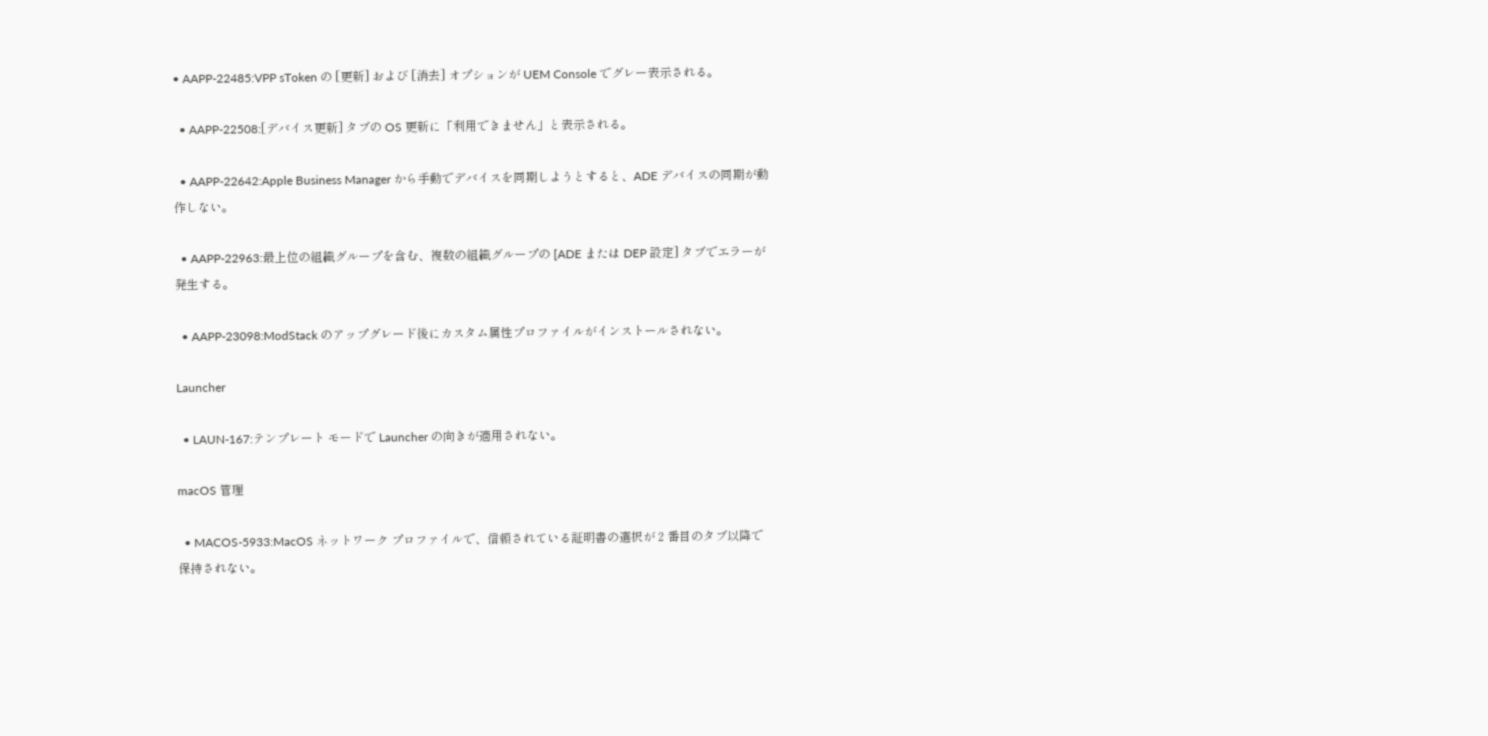• AAPP-22485:VPP sToken の [更新] および [消去] オプションが UEM Console でグレー表示される。

  • AAPP-22508:[デバイス更新] タブの OS 更新に「利用できません」と表示される。

  • AAPP-22642:Apple Business Manager から手動でデバイスを同期しようとすると、ADE デバイスの同期が動作しない。

  • AAPP-22963:最上位の組織グループを含む、複数の組織グループの [ADE または DEP 設定] タブでエラーが発生する。

  • AAPP-23098:ModStack のアップグレード後にカスタム属性プロファイルがインストールされない。

Launcher

  • LAUN-167:テンプレート モードで Launcher の向きが適用されない。

macOS 管理

  • MACOS-5933:MacOS ネットワーク プロファイルで、信頼されている証明書の選択が 2 番目のタブ以降で保持されない。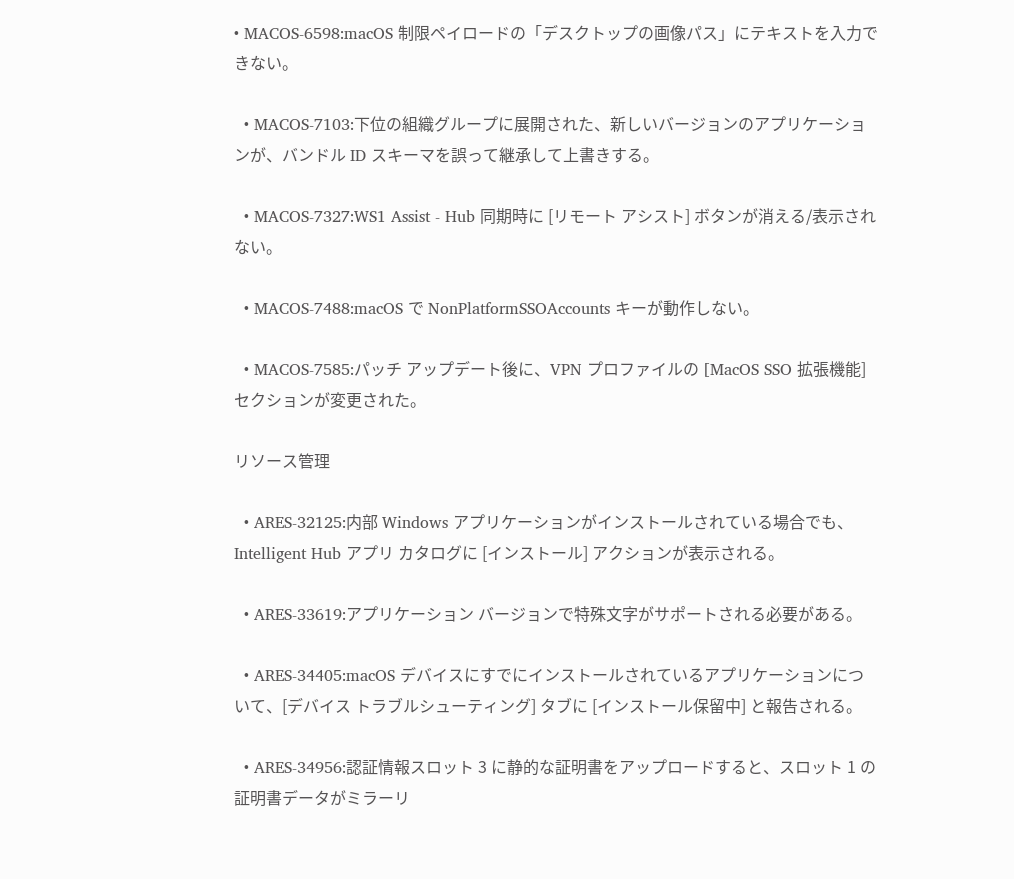• MACOS-6598:macOS 制限ペイロードの「デスクトップの画像パス」にテキストを入力できない。

  • MACOS-7103:下位の組織グループに展開された、新しいバージョンのアプリケーションが、バンドル ID スキーマを誤って継承して上書きする。

  • MACOS-7327:WS1 Assist - Hub 同期時に [リモート アシスト] ボタンが消える/表示されない。

  • MACOS-7488:macOS で NonPlatformSSOAccounts キーが動作しない。

  • MACOS-7585:パッチ アップデート後に、VPN プロファイルの [MacOS SSO 拡張機能] セクションが変更された。

リソース管理

  • ARES-32125:内部 Windows アプリケーションがインストールされている場合でも、Intelligent Hub アプリ カタログに [インストール] アクションが表示される。

  • ARES-33619:アプリケーション バージョンで特殊文字がサポートされる必要がある。

  • ARES-34405:macOS デバイスにすでにインストールされているアプリケーションについて、[デバイス トラブルシューティング] タブに [インストール保留中] と報告される。

  • ARES-34956:認証情報スロット 3 に静的な証明書をアップロードすると、スロット 1 の証明書データがミラーリ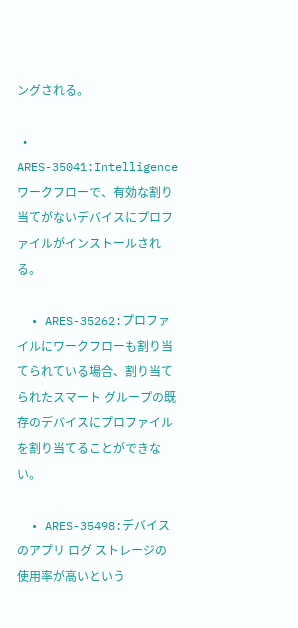ングされる。

  • ARES-35041:Intelligence ワークフローで、有効な割り当てがないデバイスにプロファイルがインストールされる。

  • ARES-35262:プロファイルにワークフローも割り当てられている場合、割り当てられたスマート グループの既存のデバイスにプロファイルを割り当てることができない。

  • ARES-35498:デバイスのアプリ ログ ストレージの使用率が高いという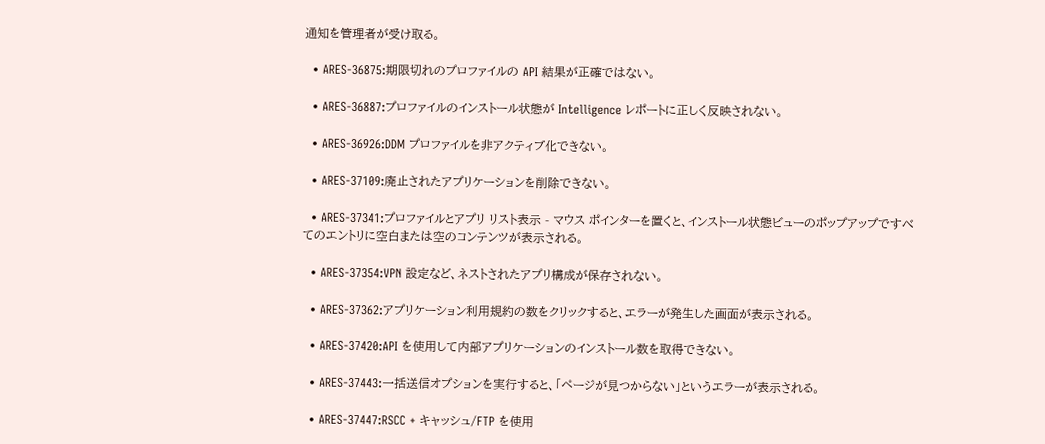通知を管理者が受け取る。

  • ARES-36875:期限切れのプロファイルの API 結果が正確ではない。

  • ARES-36887:プロファイルのインストール状態が Intelligence レポートに正しく反映されない。

  • ARES-36926:DDM プロファイルを非アクティブ化できない。

  • ARES-37109:廃止されたアプリケーションを削除できない。

  • ARES-37341:プロファイルとアプリ リスト表示 - マウス ポインターを置くと、インストール状態ビューのポップアップですべてのエントリに空白または空のコンテンツが表示される。

  • ARES-37354:VPN 設定など、ネストされたアプリ構成が保存されない。

  • ARES-37362:アプリケーション利用規約の数をクリックすると、エラーが発生した画面が表示される。

  • ARES-37420:API を使用して内部アプリケーションのインストール数を取得できない。

  • ARES-37443:一括送信オプションを実行すると、「ページが見つからない」というエラーが表示される。

  • ARES-37447:RSCC + キャッシュ/FTP を使用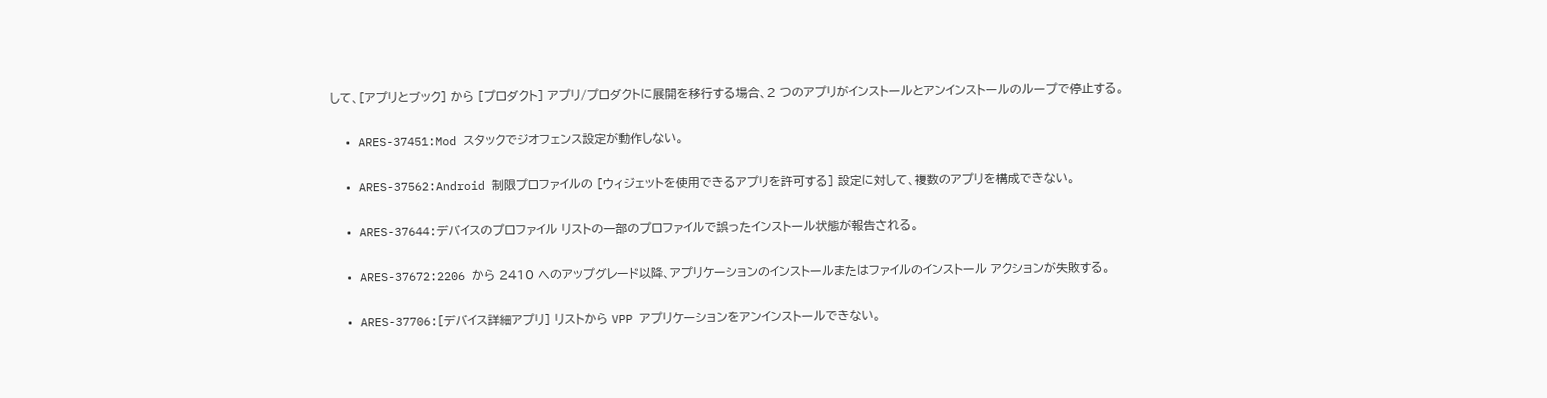して、[アプリとブック] から [プロダクト] アプリ/プロダクトに展開を移行する場合、2 つのアプリがインストールとアンインストールのループで停止する。

  • ARES-37451:Mod スタックでジオフェンス設定が動作しない。

  • ARES-37562:Android 制限プロファイルの [ウィジェットを使用できるアプリを許可する] 設定に対して、複数のアプリを構成できない。

  • ARES-37644:デバイスのプロファイル リストの一部のプロファイルで誤ったインストール状態が報告される。

  • ARES-37672:2206 から 2410 へのアップグレード以降、アプリケーションのインストールまたはファイルのインストール アクションが失敗する。

  • ARES-37706:[デバイス詳細アプリ] リストから VPP アプリケーションをアンインストールできない。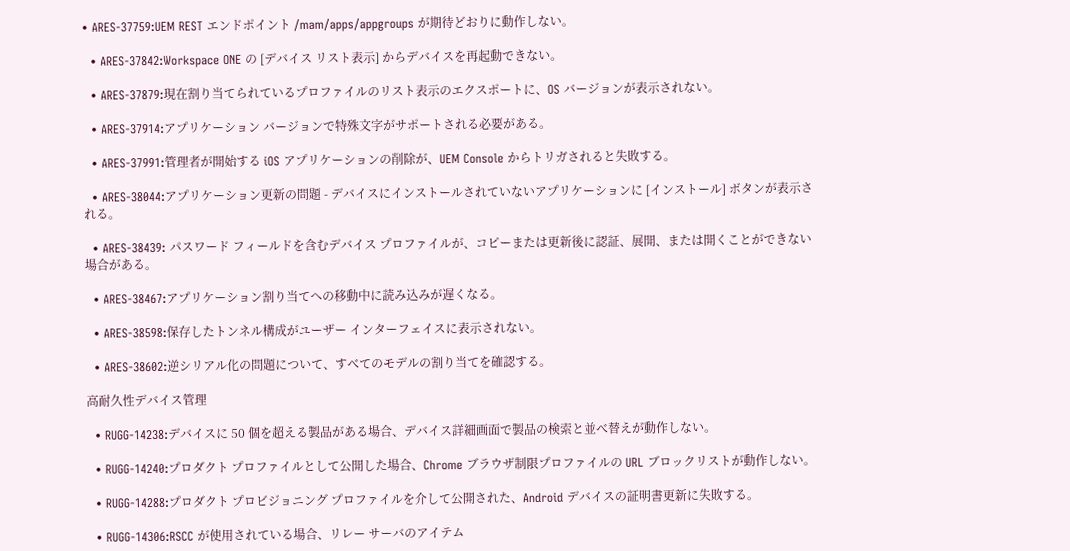• ARES-37759:UEM REST エンドポイント /mam/apps/appgroups が期待どおりに動作しない。

  • ARES-37842:Workspace ONE の [デバイス リスト表示] からデバイスを再起動できない。

  • ARES-37879:現在割り当てられているプロファイルのリスト表示のエクスポートに、OS バージョンが表示されない。

  • ARES-37914:アプリケーション バージョンで特殊文字がサポートされる必要がある。

  • ARES-37991:管理者が開始する iOS アプリケーションの削除が、UEM Console からトリガされると失敗する。

  • ARES-38044:アプリケーション更新の問題 - デバイスにインストールされていないアプリケーションに [インストール] ボタンが表示される。

  • ARES-38439: パスワード フィールドを含むデバイス プロファイルが、コピーまたは更新後に認証、展開、または開くことができない場合がある。

  • ARES-38467:アプリケーション割り当てへの移動中に読み込みが遅くなる。

  • ARES-38598:保存したトンネル構成がユーザー インターフェイスに表示されない。

  • ARES-38602:逆シリアル化の問題について、すべてのモデルの割り当てを確認する。

高耐久性デバイス管理

  • RUGG-14238:デバイスに 50 個を超える製品がある場合、デバイス詳細画面で製品の検索と並べ替えが動作しない。

  • RUGG-14240:プロダクト プロファイルとして公開した場合、Chrome ブラウザ制限プロファイルの URL ブロックリストが動作しない。

  • RUGG-14288:プロダクト プロビジョニング プロファイルを介して公開された、Android デバイスの証明書更新に失敗する。

  • RUGG-14306:RSCC が使用されている場合、リレー サーバのアイテム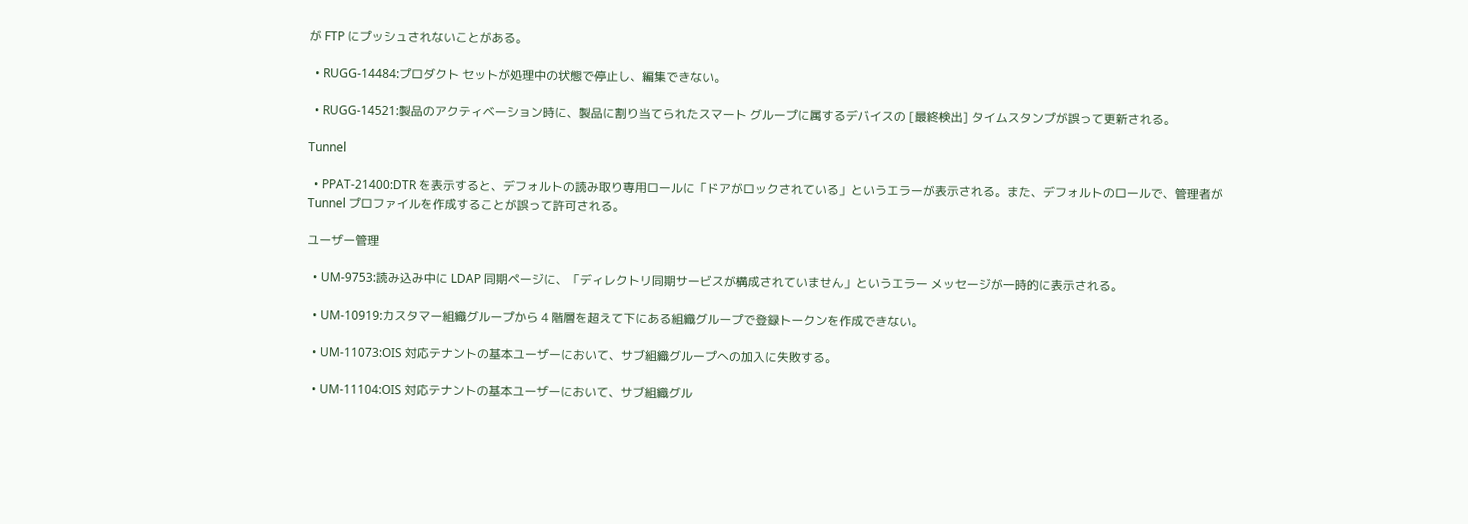が FTP にプッシュされないことがある。

  • RUGG-14484:プロダクト セットが処理中の状態で停止し、編集できない。

  • RUGG-14521:製品のアクティベーション時に、製品に割り当てられたスマート グループに属するデバイスの [最終検出] タイムスタンプが誤って更新される。

Tunnel

  • PPAT-21400:DTR を表示すると、デフォルトの読み取り専用ロールに「ドアがロックされている」というエラーが表示される。また、デフォルトのロールで、管理者が Tunnel プロファイルを作成することが誤って許可される。

ユーザー管理

  • UM-9753:読み込み中に LDAP 同期ページに、「ディレクトリ同期サービスが構成されていません」というエラー メッセージが一時的に表示される。

  • UM-10919:カスタマー組織グループから 4 階層を超えて下にある組織グループで登録トークンを作成できない。

  • UM-11073:OIS 対応テナントの基本ユーザーにおいて、サブ組織グループへの加入に失敗する。

  • UM-11104:OIS 対応テナントの基本ユーザーにおいて、サブ組織グル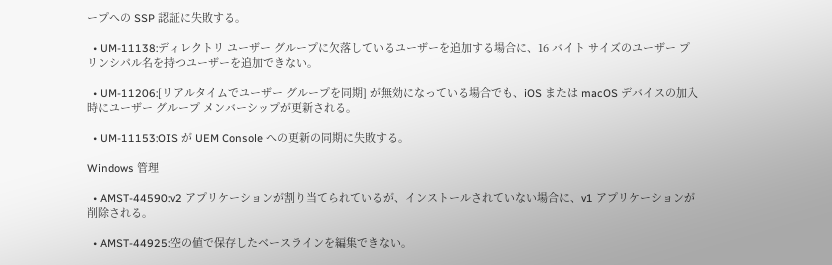ープへの SSP 認証に失敗する。

  • UM-11138:ディレクトリ ユーザー グループに欠落しているユーザーを追加する場合に、16 バイト サイズのユーザー プリンシパル名を持つユーザーを追加できない。

  • UM-11206:[リアルタイムでユーザー グループを同期] が無効になっている場合でも、iOS または macOS デバイスの加入時にユーザー グループ メンバーシップが更新される。

  • UM-11153:OIS が UEM Console への更新の同期に失敗する。

Windows 管理

  • AMST-44590:v2 アプリケーションが割り当てられているが、インストールされていない場合に、v1 アプリケーションが削除される。

  • AMST-44925:空の値で保存したベースラインを編集できない。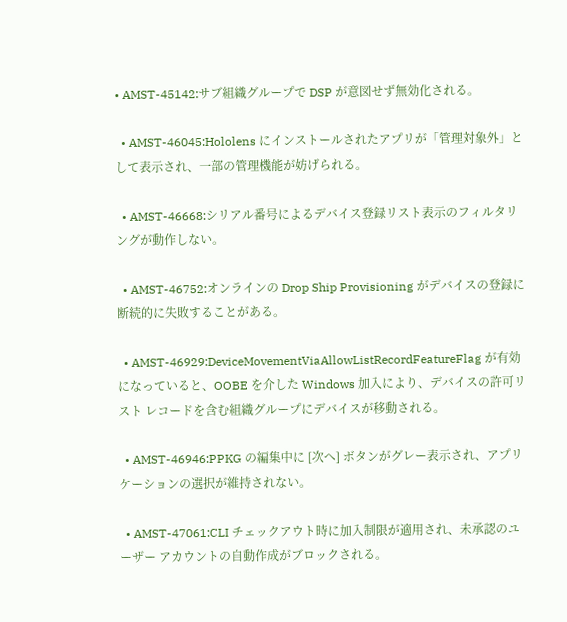• AMST-45142:サブ組織グループで DSP が意図せず無効化される。

  • AMST-46045:Hololens にインストールされたアプリが「管理対象外」として表示され、一部の管理機能が妨げられる。

  • AMST-46668:シリアル番号によるデバイス登録リスト表示のフィルタリングが動作しない。

  • AMST-46752:オンラインの Drop Ship Provisioning がデバイスの登録に断続的に失敗することがある。

  • AMST-46929:DeviceMovementViaAllowListRecordFeatureFlag が有効になっていると、OOBE を介した Windows 加入により、デバイスの許可リスト レコードを含む組織グループにデバイスが移動される。

  • AMST-46946:PPKG の編集中に [次へ] ボタンがグレー表示され、アプリケーションの選択が維持されない。

  • AMST-47061:CLI チェックアウト時に加入制限が適用され、未承認のユーザー アカウントの自動作成がブロックされる。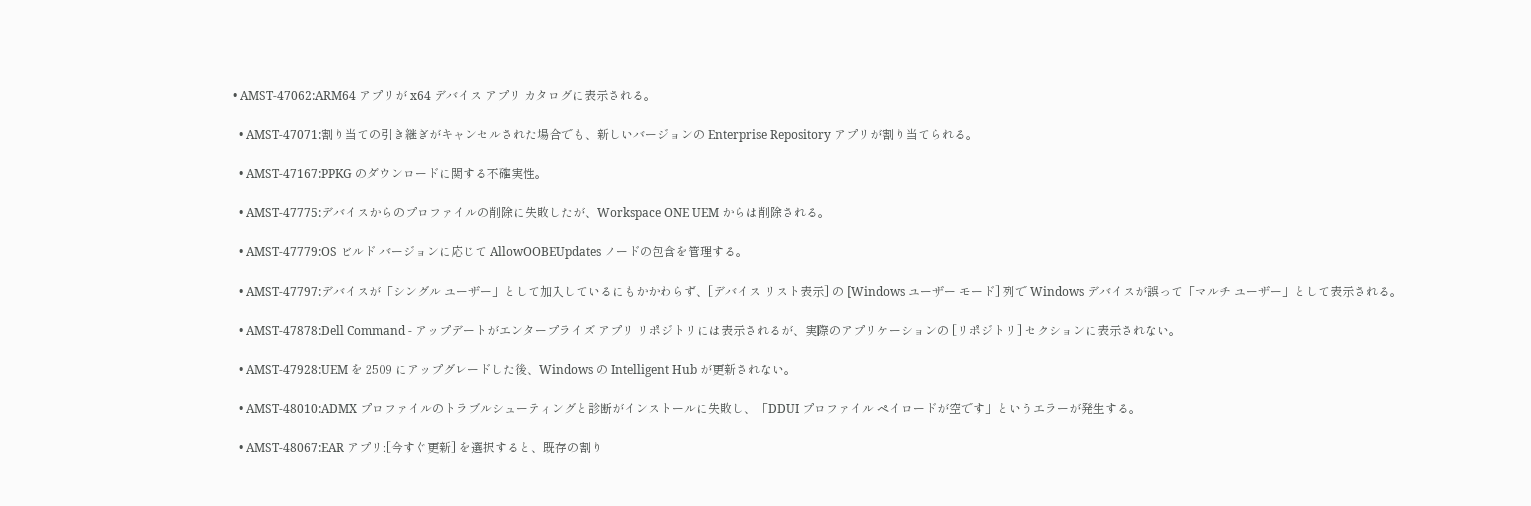• AMST-47062:ARM64 アプリが x64 デバイス アプリ カタログに表示される。

  • AMST-47071:割り当ての引き継ぎがキャンセルされた場合でも、新しいバージョンの Enterprise Repository アプリが割り当てられる。

  • AMST-47167:PPKG のダウンロードに関する不確実性。

  • AMST-47775:デバイスからのプロファイルの削除に失敗したが、Workspace ONE UEM からは削除される。

  • AMST-47779:OS ビルド バージョンに応じて AllowOOBEUpdates ノードの包含を管理する。

  • AMST-47797:デバイスが「シングル ユーザー」として加入しているにもかかわらず、[デバイス リスト表示] の [Windows ユーザー モード] 列で Windows デバイスが誤って「マルチ ユーザー」として表示される。

  • AMST-47878:Dell Command - アップデートがエンタープライズ アプリ リポジトリには表示されるが、実際のアプリケーションの [リポジトリ] セクションに表示されない。

  • AMST-47928:UEM を 2509 にアップグレードした後、Windows の Intelligent Hub が更新されない。

  • AMST-48010:ADMX プロファイルのトラブルシューティングと診断がインストールに失敗し、「DDUI プロファイル ペイロードが空です」というエラーが発生する。

  • AMST-48067:EAR アプリ:[今すぐ更新] を選択すると、既存の割り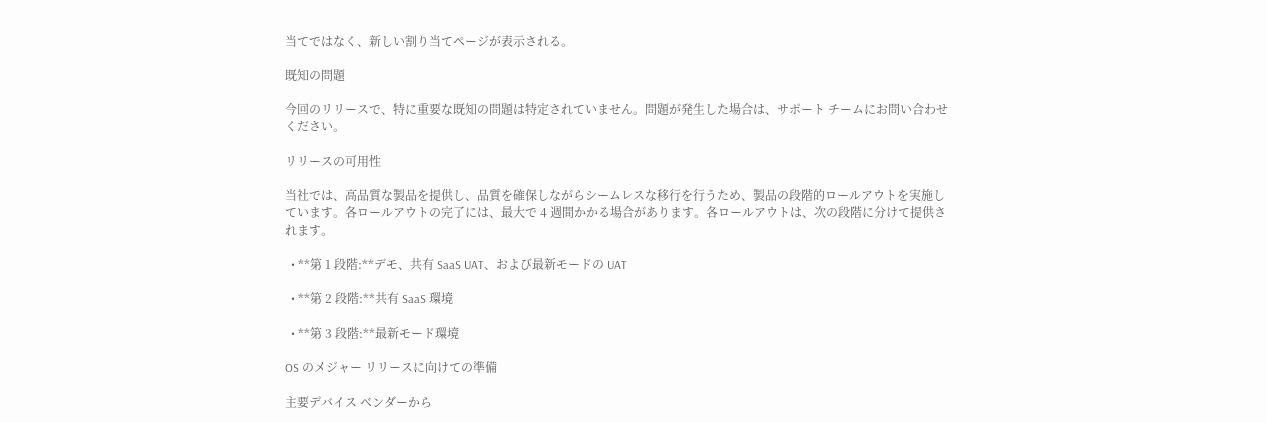当てではなく、新しい割り当てページが表示される。

既知の問題

今回のリリースで、特に重要な既知の問題は特定されていません。問題が発生した場合は、サポート チームにお問い合わせください。

リリースの可用性

当社では、高品質な製品を提供し、品質を確保しながらシームレスな移行を行うため、製品の段階的ロールアウトを実施しています。各ロールアウトの完了には、最大で 4 週間かかる場合があります。各ロールアウトは、次の段階に分けて提供されます。

  • **第 1 段階:**デモ、共有 SaaS UAT、および最新モードの UAT

  • **第 2 段階:**共有 SaaS 環境

  • **第 3 段階:**最新モード環境

OS のメジャー リリースに向けての準備

主要デバイス ベンダーから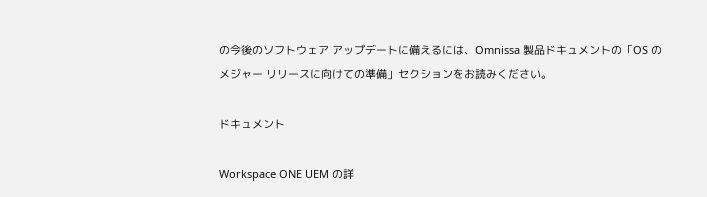の今後のソフトウェア アップデートに備えるには、Omnissa 製品ドキュメントの「OS のメジャー リリースに向けての準備」セクションをお読みください。

ドキュメント

Workspace ONE UEM の詳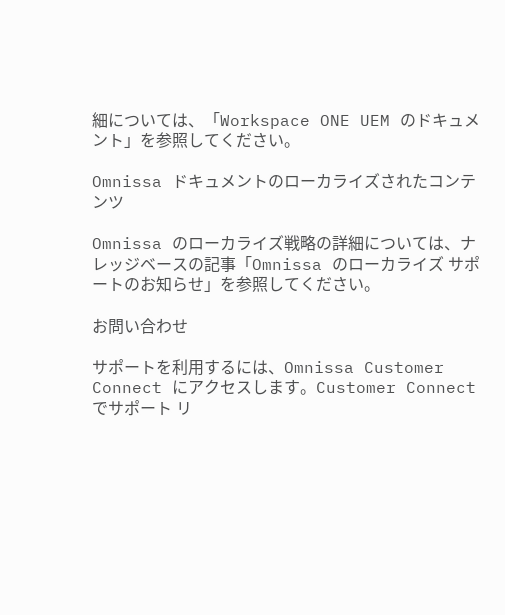細については、「Workspace ONE UEM のドキュメント」を参照してください。

Omnissa ドキュメントのローカライズされたコンテンツ

Omnissa のローカライズ戦略の詳細については、ナレッジベースの記事「Omnissa のローカライズ サポートのお知らせ」を参照してください。

お問い合わせ

サポートを利用するには、Omnissa Customer Connect にアクセスします。Customer Connect でサポート リ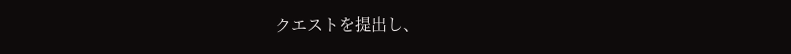クエストを提出し、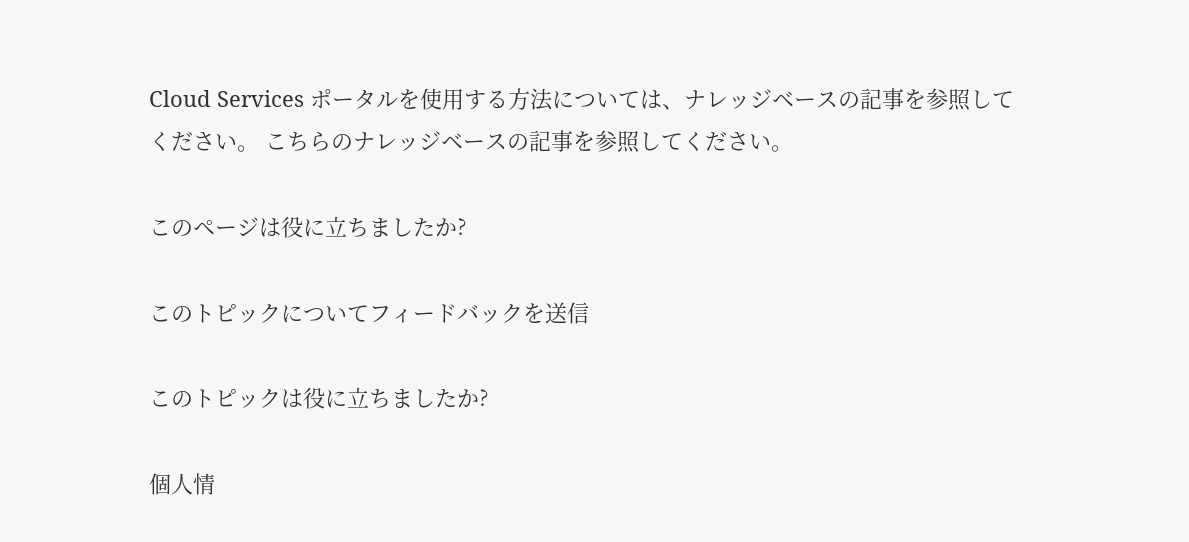Cloud Services ポータルを使用する方法については、ナレッジベースの記事を参照してください。 こちらのナレッジベースの記事を参照してください。

このページは役に立ちましたか?

このトピックについてフィードバックを送信

このトピックは役に立ちましたか?

個人情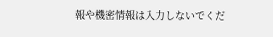報や機密情報は入力しないでくだ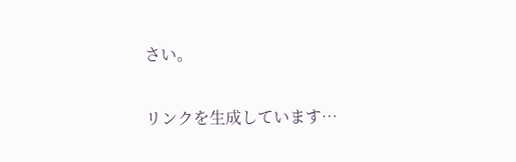さい。

リンクを生成しています…